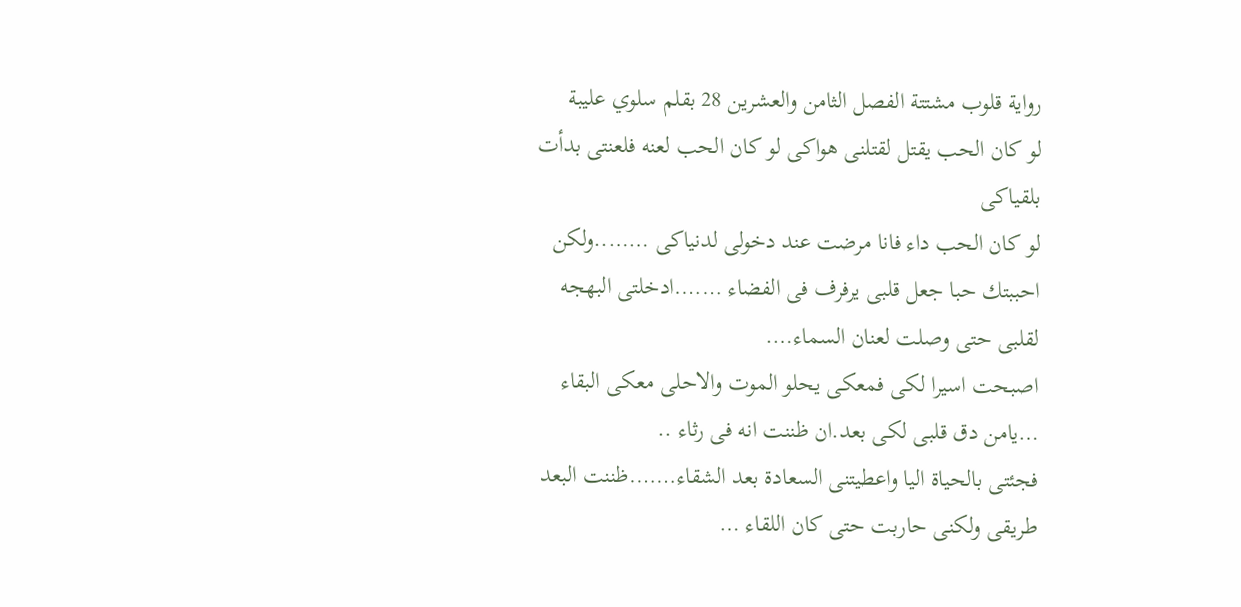رواية قلوب مشتتة الفصل الثامن والعشرين 28 بقلم سلوي عليبة
لو كان الحب يقتل لقتلنى هواكى لو كان الحب لعنه فلعنتى بدأت بلقياكى
لو كان الحب داء فانا مرضت عند دخولى لدنياكى ……..ولكن
احببتك حبا جعل قلبى يرفرف فى الفضاء …….ادخلتى البهجه لقلبى حتى وصلت لعنان السماء….
اصبحت اسيرا لكى فمعكى يحلو الموت والاحلى معكى البقاء …يامن دق قلبى لكى بعد.ان ظننت انه فى رثاء ..
فجئتى بالحياة اليا واعطيتنى السعادة بعد الشقاء…….ظننت البعد طريقى ولكنى حاربت حتى كان اللقاء …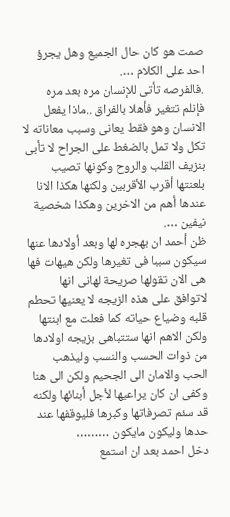صمت هو كان حال الجميع وهل يجرؤ احد على الكلام ….
.فالفرصه تأتى للإنسان مره بعد مره فإنلم تتغير فأهلا بالفراق ..ماذا يفعل الانسان وهو فقط يعانى وسبب معاناته لا تكل ولا تمل بالضغط على الجراح لا تأبى بنزيف القلب والروح وكونها تصيب بلعنتها أقرب الأقربين ولكنها هكذا الانا عندها أهم من الاخرين وهكذا شخصية نيفين ….
ظن أحمد ان بهجره لها وبعد أولادها عنها سيكون سببا فى تغيرها ولكن هيهات فها هى الان تقولها صريحة لهانى انها لاتوافق على هذه الزيجه لا يعنيها تحطم قلبه وضياع حياته كما فعلت مع ابنتها ولكن الاهم انها ستتباهى بزيجه اولادها من ذوات الحسب والنسب وليذهب الحب والامان الى الجحيم ولكن الى هنا وكفى ان كان يراعيها لأجل أبنائها ولكنه قد سئم تصرفاتها وكبرها فليوقفها عند حدها وليكون مايكون ………
دخل احمد بعد ان استمع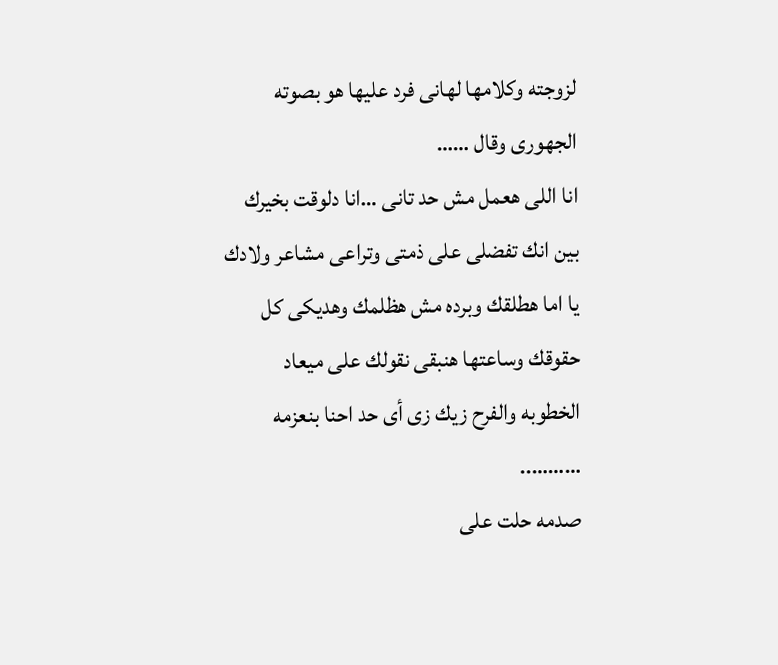لزوجته وكلامها لهانى فرد عليها هو بصوته الجهورى وقال ……
انا اللى هعمل مش حد تانى …انا دلوقت بخيرك بين انك تفضلى على ذمتى وتراعى مشاعر ولادك يا اما هطلقك وبرده مش هظلمك وهديكى كل حقوقك وساعتها هنبقى نقولك على ميعاد الخطوبه والفرح زيك زى أى حد احنا بنعزمه ………..
صدمه حلت على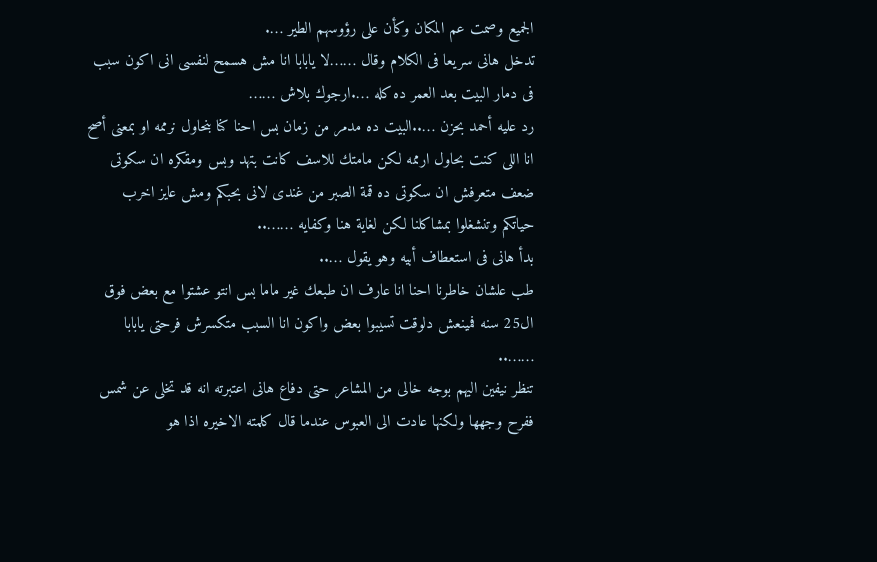الجميع وصمت عم المكان وكأن على رؤوسهم الطير ….
تدخل هانى سريعا فى الكلام وقال ……لا يابابا انا مش هسمح لنفسى انى اكون سبب فى دمار البيت بعد العمر ده كله ….ارجوك بلاش ……
رد عليه أحمد بحزن …..البيت ده مدمر من زمان بس احنا كنا بنحاول نرممه او بمعنى أصح انا اللى كنت بحاول ارممه لكن مامتك للاسف كانت بتهد وبس ومقكره ان سكوتى ضعف متعرفش ان سكوتى ده قمة الصبر من غندى لانى بحبكم ومش عايز اخرب حياتكم وتنشغلوا بمشاكلنا لكن لغاية هنا وكفايه ……..
بدأ هانى فى استعطاف أبيه وهو يقول …..
طب علشان خاطرنا احنا انا عارف ان طبعك غير ماما بس انتو عشتوا مع بعض فوق ال25 سنه فمينعش دلوقت تسيبوا بعض واكون انا السبب متكسرش فرحتى يابابا ……..
تنظر نيفين اليهم بوجه خالى من المشاعر حتى دفاع هانى اعتبرته انه قد تخلى عن شمس ففرح وجهها ولكنها عادت الى العبوس عندما قال كلمته الاخيره اذا هو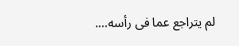لم يتراجع عما فى رأسه….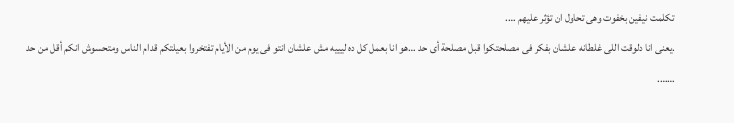تكلمت نيفين بخفوت وهى تحاول ان تؤثر عليهم ….
.يعنى انا دلوقت اللى غلطانه علشان بفكر فى مصلحتكوا قبل مصلحة أى حد …هو انا بعمل كل ده ليييه مش علشان انتو فى يوم من الأيام تفتخروا بعيلتكم قدام الناس ومتحسوش انكم أقل من حد …….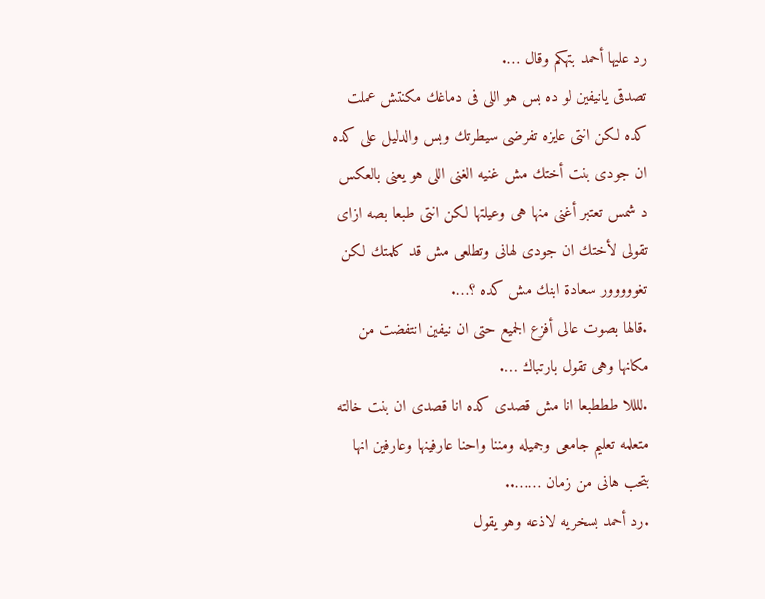رد عليها أحمد بتهكم وقال ….
تصدقى يانيفين لو ده بس هو اللى فى دماغك مكنتش عملت كده لكن انتى عايزه تفرضى سيطرتك وبس والدليل على كده ان جودى بنت أختك مش غنيه الغنى اللى هو يعنى بالعكس د شمس تعتبر أغنى منها هى وعيلتها لكن انتى طبعا بصه ازاى تقولى لأختك ان جودى لهانى وتطلعى مش قد كلمتك لكن تغووووور سعادة ابنك مش كده ؟….
.قالها بصوت عالى أفزع الجميع حتى ان نيفين انتفضت من مكانها وهى تقول بارتباك ….
.للللا طططبعا انا مش قصدى كده انا قصدى ان بنت خالته متعلمه تعليم جامعى وجميله ومننا واحنا عارفينها وعارفين انها بتحب هانى من زمان ……..
.رد أحمد بسخريه لاذعه وهو يقول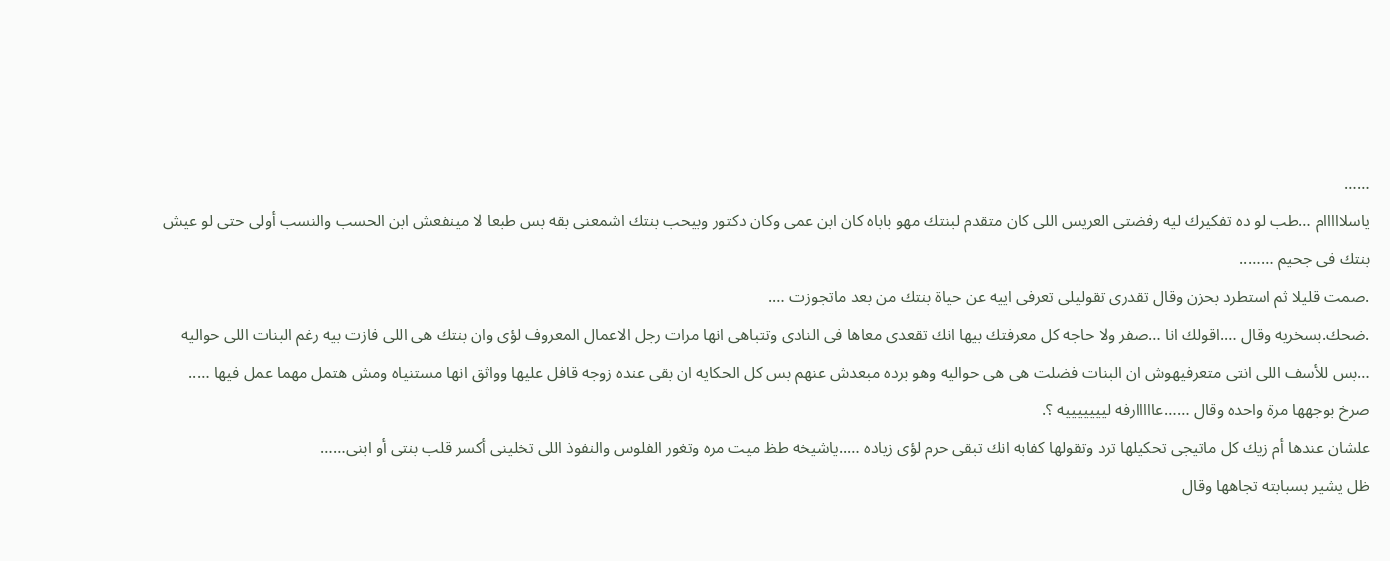……
ياسلااااام …طب لو ده تفكيرك ليه رفضتى العريس اللى كان متقدم لبنتك مهو باباه كان ابن عمى وكان دكتور وبيحب بنتك اشمعنى بقه بس طبعا لا مينفعش ابن الحسب والنسب أولى حتى لو عيش بنتك فى جحيم ……..
.صمت قليلا ثم استطرد بحزن وقال تقدرى تقوليلى تعرفى اييه عن حياة بنتك من بعد ماتجوزت ….
.ضحك.بسخريه وقال ….اقولك انا …صفر ولا حاجه كل معرفتك بيها انك تقعدى معاها فى النادى وتتباهى انها مرات رجل الاعمال المعروف لؤى وان بنتك هى اللى فازت بيه رغم البنات اللى حواليه …بس للأسف اللى انتى متعرفيهوش ان البنات فضلت هى هى حواليه وهو برده مبعدش عنهم بس كل الحكايه ان بقى عنده زوجه قافل عليها وواثق انها مستنياه ومش هتمل مهما عمل فيها …..
صرخ بوجهها مرة واحده وقال ……عااااارفه ليييييييه ؟.
علشان عندها أم زيك كل ماتيجى تحكيلها ترد وتقولها كفابه انك تبقى حرم لؤى زياده …..ياشيخه طظ ميت مره وتغور الفلوس والنفوذ اللى تخلينى أكسر قلب بنتى أو ابنى……
ظل يشير بسبابته تجاهها وقال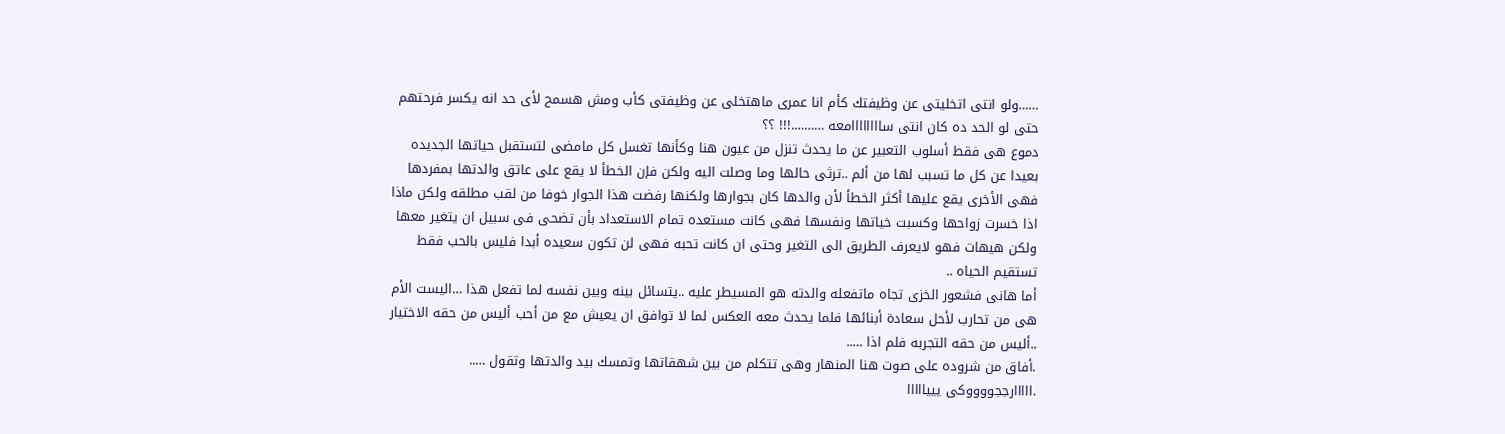……ولو انتى اتخليتى عن وظيفتك كأم انا عمرى ماهتخلى عن وظيفتى كأب ومش هسمح لأى حد انه يكسر فرحتهم حتى لو الحد ده كان انتى ساااااااامعه ……….!!! ؟؟
دموع هى فقط أسلوب التعبير عن ما يحدث تنزل من عيون هنا وكأنها تغسل كل مامضى لتستقبل حياتها الجديده بعيدا عن كل ما تسبب لها من ألم ..ترثى حالها وما وصلت اليه ولكن فإن الخطأ لا يقع على عاتق والدتها بمفردها فهى الأخرى يقع عليها أكثر الخطأ لأن والدها كان بجوارها ولكنها رفضت هذا الجوار خوفا من لقب مطلقه ولكن ماذا اذا خسرت زواحها وكسبت خياتها ونفسها فهى كانت مستعده تمام الاستعداد بأن تضحى فى سبيل ان يتغير معها ولكن هيهات فهو لايعرف الطريق الى التغير وحتى ان كانت تحبه فهى لن تكون سعيده أبدا فليس بالحب فقط تستقيم الحياه ..
أما هانى فشعور الخزى تجاه ماتفعله والدته هو المسيطر عليه ..يتسائل بينه وبين نفسه لما تفعل هذا …اليست الأم هى من تحارب لأحل سعادة أبنائها فلما يحدث معه العكس لما لا توافق ان يعيش مع من أحب أليس من حقه الاختيار ..أليس من حقه التجربه فلم اذا …..
.أفاق من شروده على صوت هنا المنهار وهى تتكلم من بين شهقاتها وتمسك بيد والدتها وتقول …..
.ااااارججووووكى يييااااا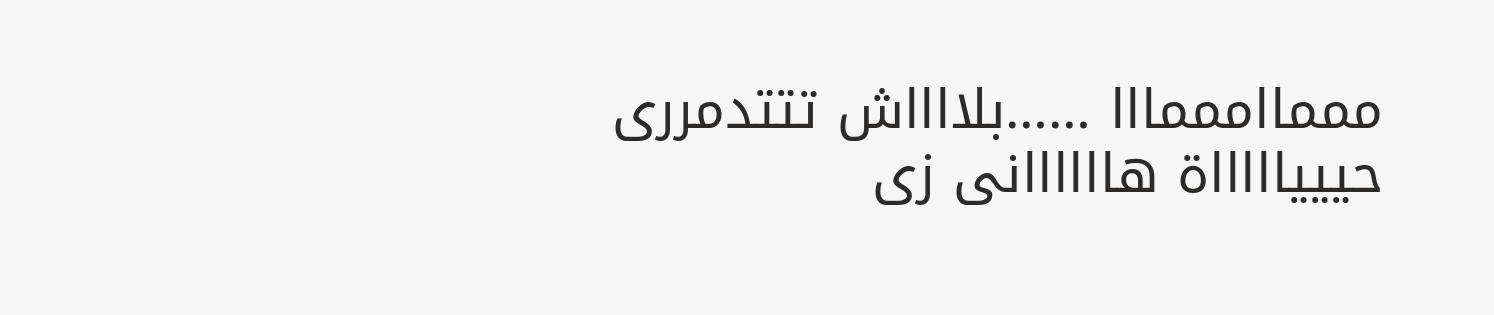ممماامممااا ……بلااااش تتتدمررى حييياااااة هاااااانى زى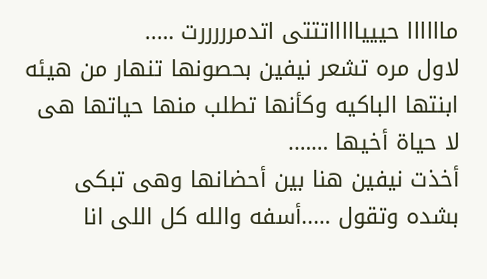ماااااا حييياااااتتتى اتدمرررررت …..
لاول مره تشعر نيفين بحصونها تنهار من هيئه ابنتها الباكيه وكأنها تطلب منها حياتها هى لا حياة أخيها …….
أخذت نيفين هنا بين أحضانها وهى تبكى بشده وتقول …..أسفه والله كل اللى انا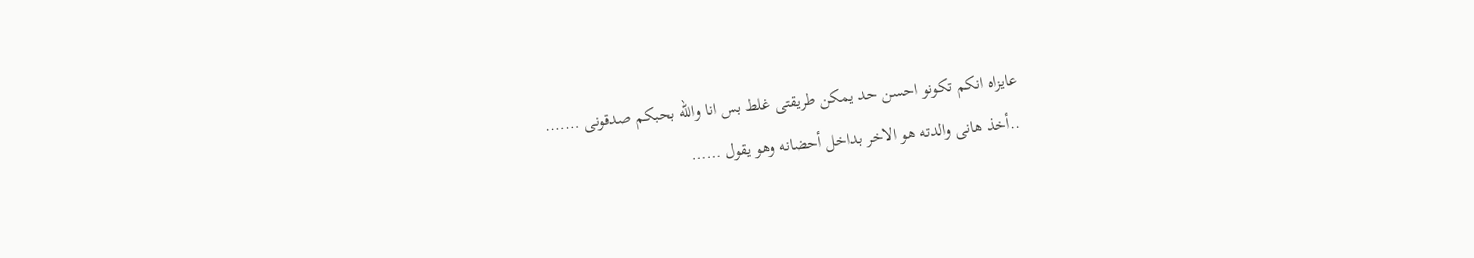عايزاه انكم تكونو احسن حد يمكن طريقتى غلط بس انا والله بحبكم صدقونى …….
..أخذ هانى والدته هو الاخر بداخل أحضانه وهو يقول ……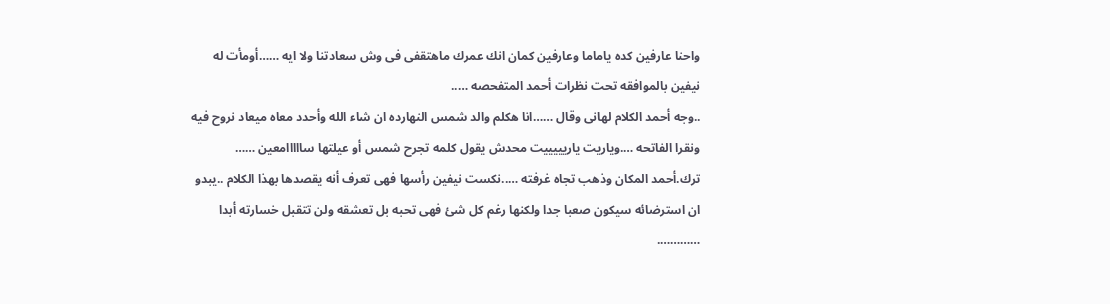واحنا عارفين كده ياماما وعارفين كمان انك عمرك ماهتقفى فى وش سعادتنا ولا ايه ……أومأت له نيفين بالموافقه تحت نظرات أحمد المتفحصه …..
..وجه أحمد الكلام لهانى وقال ……انا هكلم والد شمس النهارده ان شاء الله وأحدد معاه ميعاد نروح فيه ونقرا الفاتحه ….وياريت ياريييييت محدش يقول كلمه تجرح شمس أو عيلتها سااااامعين ……
ترك.أحمد المكان وذهب تجاه غرفته …..نكست نيفين رأسها فهى تعرف أنه يقصدها بهذا الكلام ..يبدو ان استرضائه سيكون صعبا جدا ولكنها رغم كل شئ فهى تحبه بل تعشقه ولن تتقبل خسارته أبدا ………….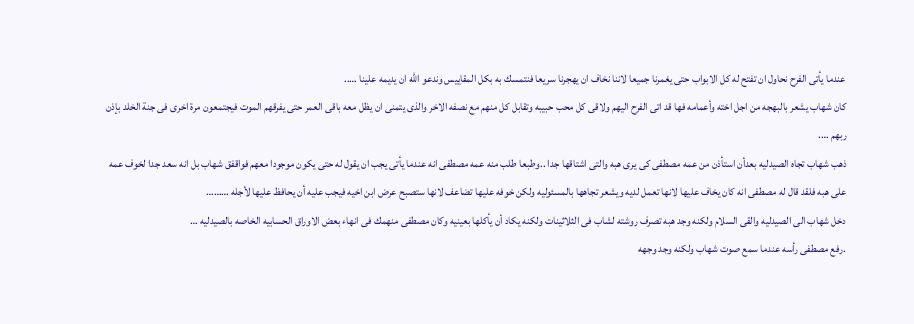عندما يأتى الفرح نحاول ان تفتح له كل الابواب حتى يغمرنا جميعا لاننا نخاف ان يهجرنا سريعا فنتمسك به بكل المقاييس وندعو الله ان يديمه علينا …..
كان شهاب يشعر بالبهجه من اجل اخته وأعمامه فها قد اتى الفرح اليهم ولاقى كل محب حبيبه وتقابل كل منهم مع نصفه الاخر والذى يتمنى ان يظل معه باقى العمر حتى يفرقهم الموت فيجتمعون مرة اخرى فى جنة الخلد بإذن ربهم ….
ذهب شهاب تجاه الصيدليه بعدأن استأذن من عمه مصطفى كى يرى هبه والتى اشتاقها جدا ..وطبعا طلب منه عمه مصطفى انه عندما يأتى يجب ان يقول له حتى يكون موجودا معهم فواقفق شهاب بل انه سعد جدا لخوف عمه على هبه فلقد قال له مصطفى انه كان يخاف عليها لانها تعمل لديه ويشعر تجاهها بالمسئوليه ولكن خوفه عليها تضاعف لانها ستصبح عرض ابن اخيه فيجب عليه أن يحافظ عليها لأجله ………
دخل شهاب الى الصيدليه والقى السلام ولكنه وجد هبه تصرف روشته لشاب فى الثلاثينات ولكنه يكاد أن يأكلها بعينيه وكان مصطفى منهمك فى انهاء بعض الاوراق الحسابيه الخاصه بالصيدليه …
.رفع مصطفى رأسه عندما سمع صوت شهاب ولكنه وجد وجهه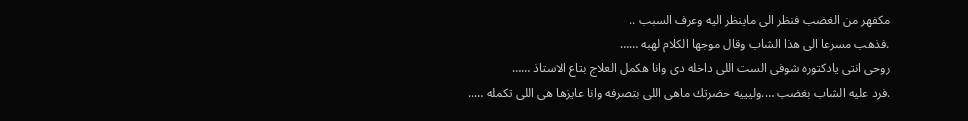مكفهر من الغضب فنظر الى ماينظر اليه وعرف السبب ..
.فذهب مسرعا الى هذا الشاب وقال موجها الكلام لهبه ……
روحى انتى يادكتوره شوفى الست اللى داخله دى وانا هكمل العلاج بتاع الاستاذ ……
.فرد عليه الشاب بغضب ….وليييه حضرتك ماهى اللى بتصرفه وانا عايزها هى اللى تكمله …..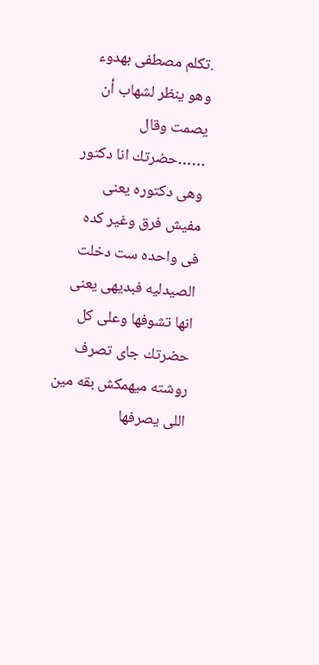.تكلم مصطفى بهدوء وهو ينظر لشهاب أن يصمت وقال ……حضرتك انا دكتور وهى دكتوره يعنى مفيش فرق وغير كده فى واحده ست دخلت الصيدليه فبديهى يعنى انها تشوفها وعلى كل حضرتك جاى تصرف روشته ميهمكش بقه مين اللى يصرفها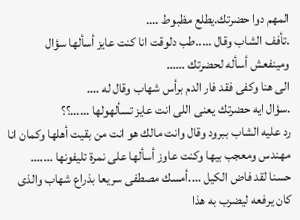المهم دوا حضرتك.يطلع مظبوط ….
.تأفف الشاب وقال …..طب دلوقت انا كنت عايز أسألها سؤال ومينفعش أسأله لحضرتك ……
الى هنا وكفى فقد فار الدم برأس شهاب وقال له ….
.سؤال ايه حضرتك يعنى اللى انت عايز تسألهولها ……؟؟
رد عليه الشاب ببرود وقال وانت مالك هو انت من بقيت أهلها وكمان انا مهندس ومعجب بيها وكنت عاوز أسألها على نمرة تليفونها …….
حسنا لقد فاض الكيل ….أمسك مصطفى سريعا بذراع شهاب والذى كان يرفعه ليضرب به هذا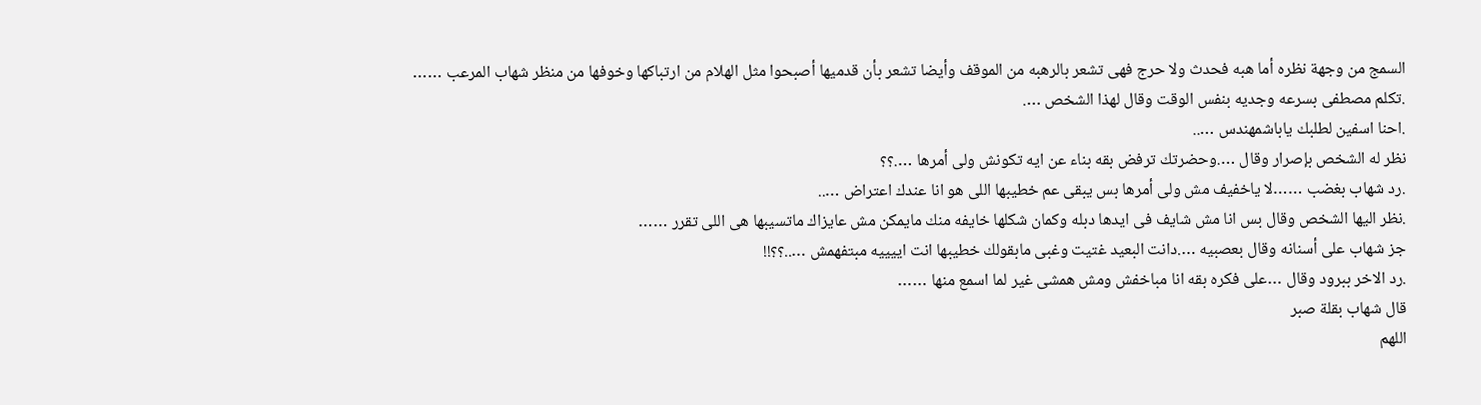السمج من وجهة نظره أما هبه فحدث ولا حرج فهى تشعر بالرهبه من الموقف وأيضا تشعر بأن قدميها أصبحوا مثل الهلام من ارتباكها وخوفها من منظر شهاب المرعب ……
.تكلم مصطفى بسرعه وجديه بنفس الوقت وقال لهذا الشخص ….
.احنا اسفين لطلبك ياباشمهندس …..
نظر له الشخص بإصرار وقال ….وحضرتك ترفض بقه بناء عن ايه تكونش ولى أمرها ….؟؟
.رد شهاب بغضب ……لا ياخفيف مش ولى أمرها بس يبقى عم خطيبها اللى هو انا عندك اعتراض …..
.نظر اليها الشخص وقال بس انا مش شايف فى ايدها دبله وكمان شكلها خايفه منك مايمكن مش عايزاك ماتسيبها هى اللى تقرر ……
جز شهاب على أسنانه وقال بعصبيه ….دانت البعيد غتيت وغبى مابقولك خطيبها انت اييييه مبتفهمش …..؟؟!!
.رد الاخر ببرود وقال …على فكره بقه انا مباخفش ومش همشى غير لما اسمع منها ……
قال شهاب بقلة صبر
اللهم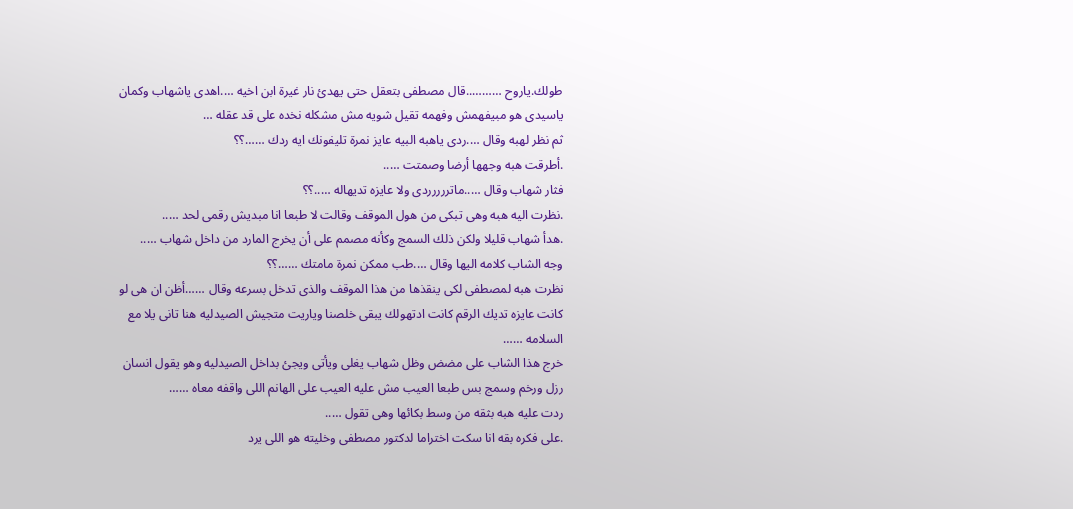طولك.ياروح ………..قال مصطفى بتعقل حتى يهدئ نار غيرة ابن اخيه ….اهدى ياشهاب وكمان ياسيدى هو مبيفهمش وفهمه تقيل شويه مش مشكله نخده على قد عقله …
ثم نظر لهبه وقال ….ردى ياهبه البيه عايز نمرة تليفونك ايه ردك ……؟؟
.أطرقت هبه وجهها أرضا وصمتت …..
فثار شهاب وقال …..ماتررررردى ولا عايزه تديهاله …..؟؟
.نظرت اليه هبه وهى تبكى من هول الموقف وقالت لا طبعا انا مبديش رقمى لحد …..
.هدأ شهاب قليلا ولكن ذلك السمج وكأنه مصمم على أن يخرج المارد من داخل شهاب …..
وجه الشاب كلامه اليها وقال ….طب ممكن نمرة مامتك ……؟؟
نظرت هبه لمصطفى لكى ينقذها من هذا الموقف والذى تدخل بسرعه وقال ……أظن ان هى لو كانت عايزه تديك الرقم كانت ادتهولك يبقى خلصنا وياريت متجيش الصيدليه هنا تانى يلا مع السلامه ……
خرج هذا الشاب على مضض وظل شهاب يغلى ويأتى ويجئ بداخل الصيدليه وهو يقول انسان رزل ورخم وسمج بس طبعا العيب مش عليه العيب على الهانم اللى واقفه معاه ……
ردت عليه هبه بثقه من وسط بكائها وهى تقول …..
.على فكره بقه انا سكت اختراما لدكتور مصطفى وخليته هو اللى يرد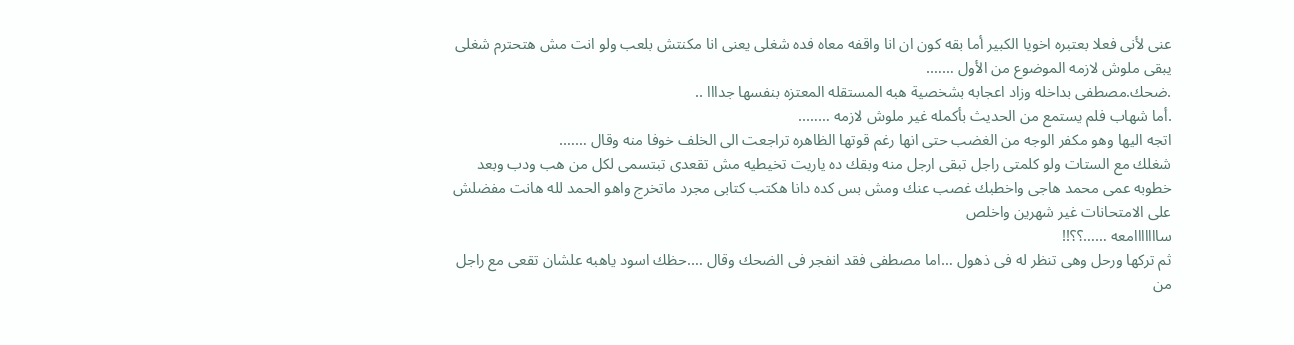عنى لأنى فعلا بعتبره اخويا الكبير أما بقه كون ان انا واقفه معاه فده شغلى يعنى انا مكنتش بلعب ولو انت مش هتحترم شغلى يبقى ملوش لازمه الموضوع من الأول …….
.ضحك.مصطفى بداخله وزاد اعجابه بشخصية هبه المستقله المعتزه بنفسها جدااا ..
.أما شهاب فلم يستمع من الحديث بأكمله غير ملوش لازمه ……..
اتجه اليها وهو مكفر الوجه من الغضب حتى انها رغم قوتها الظاهره تراجعت الى الخلف خوفا منه وقال …….
شغلك مع الستات ولو كلمتى راجل تبقى ارجل منه وبقك ده ياريت تخيطيه مش تقعدى تبتسمى لكل من هب ودب وبعد خطوبه عمى محمد هاجى واخطبك غصب عنك ومش بس كده دانا هكتب كتابى مجرد ماتخرج واهو الحمد لله هانت مفضلش على الامتحانات غير شهرين واخلص
سااااااامعه ……؟؟!!
ثم تركها ورحل وهى تنظر له فى ذهول …اما مصطفى فقد انفجر فى الضحك وقال ….حظك اسود ياهبه علشان تقعى مع راجل من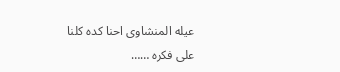عيله المنشاوى احنا كده كلنا على فكره ……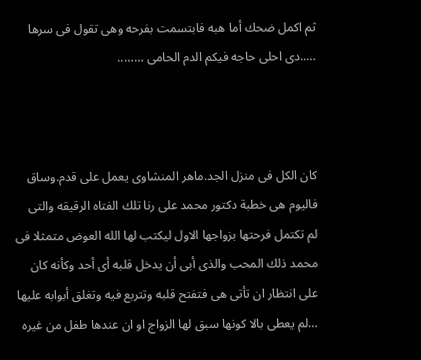ثم اكمل ضحك أما هبه فابتسمت بفرحه وهى تقول فى سرها …..دى احلى حاجه فيكم الدم الحامى ……..



كان الكل فى منزل الجد.ماهر المنشاوى يعمل على قدم.وساق فاليوم هى خطبة دكتور محمد على رنا تلك الفتاه الرقيقه والتى لم تكتمل فرحتها بزواجها الاول ليكتب لها الله العوض متمثلا فى محمد ذلك المحب والذى أبى أن يدخل قلبه أى أحد وكأنه كان على انتظار ان تأتى هى فتفتح قلبه وتتربع فيه وتغلق أبوابه عليها …لم يعطى بالا كونها سبق لها الزواج او ان عندها طفل من غيره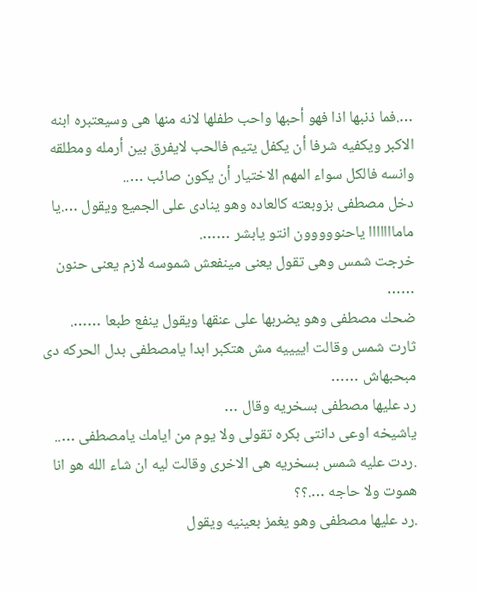….فما ذنبها اذا فهو أحبها واحب طفلها لانه منها هى وسيعتبره ابنه الاكبر ويكفيه شرفا أن يكفل يتيم فالحب لايفرق بين أرمله ومطلقه وانسه فالكل سواء المهم الاختيار أن يكون صائب …..
دخل مصطفى بزوبعته كالعاده وهو ينادى على الجميع ويقول ….يا مامااااااا ياحنووووون انتو يابشر …….
خرجت شمس وهى تقول يعنى مينفعش شموسه لازم يعنى حنون ……
ضحك مصطفى وهو يضربها على عنقها ويقول ينفع طبعا …….
ثارت شمس وقالت اييييه مش هتكبر ابدا يامصطفى بدل الحركه دى مبحبهاش ……
رد عليها مصطفى بسخريه وقال …
ياشيخه اوعى دانتى بكره تقولى ولا يوم من ايامك يامصطفى …..
.ردت عليه شمس بسخريه هى الاخرى وقالت ليه ان شاء الله هو انا هموت ولا حاجه ….؟؟
.رد عليها مصطفى وهو يغمز بعينيه ويقول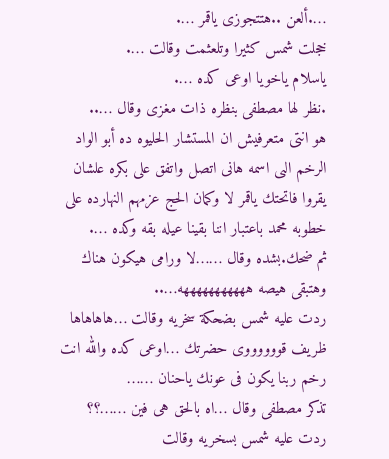….ألعن ..هتتجوزى ياقمر ….
خجلت شمس كثيرا وتلعثمت وقالت ….
ياسلام ياخويا اوعى كده ….
.نظر لها مصطفى بنظره ذات مغزى وقال …..
هو انتى متعرفيش ان المستشار الحليوه ده أبو الواد الرخم الىى اسمه هانى اتصل واتفق على بكره علشان يقروا فاتحتك ياقمر لا وكمان الحج عزمهم النهارده على خطوبه محمد باعتبار اننا بقينا عيله بقه وكده ….
ثم ضحك.بشده وقال ……لا ورامى هيكون هناك وهتبقى هيصه هههههههههههه…..
ردت عليه شمس بضحكة سخريه وقالت …هاهاهاها ظريف قووووووى حضرتك …اوعى كده والله انت رخم ربنا يكون فى عونك ياحنان ……
تذكر مصطفى وقال …اه بالحق هى فين ……؟؟
ردت عليه شمس بسخريه وقالت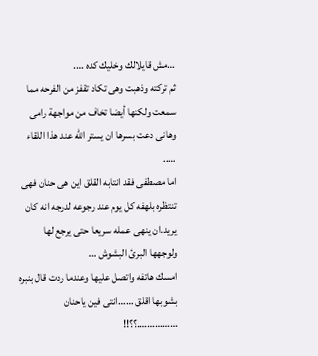…مش قايلالك وخليك كده ….
ثم تركته وذهبت وهى تكاد تقفز من الفرحه مما سمعت ولكنها أيضا تخاف من مواجهة رامى وهانى دعت بسرها ان يستر الله عند هذا اللقاء …..
اما مصطفى فقد انتابه القلق اين هى حنان فهى تنتظره بلهفه كل يوم عند رجوعه لدرجه انه كان يريد.ان ينهى عمله سريعا حتى يرجع لها ولوجهها البرئ البشوش …
امسك هاتفه واتصل عليها وعندما ردت قال بنبره بشوبها اقلق ……انتى فين ياحنان …………….؟؟!!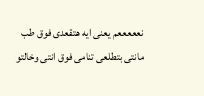نعععععم يعنى ايه هتقعدى فوق طب مانتى بتطلعى تنامى فوق انتى وخالتو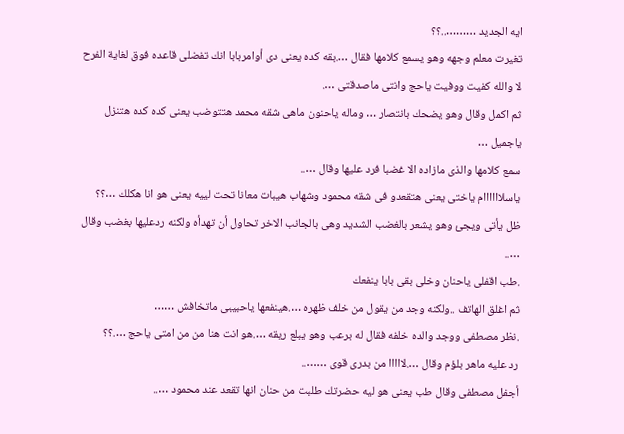ايه الجديد ………..؟؟
تغيرت معلم وجهه وهو يسمع كلامها فقال ….بقه كده يعنى دى أوامربابا انك تفضلى قاعده فوق لغاية الفرح لا والله كفيت ووفيت ياحج وانتى ماصدقتى ….
ثم اكمل وقال وهو يضحك بانتصار … وماله ياحنون ماهى شقه محمد هتتوضب يعنى كده كده هتنزل ياجميل …
سمع كلامها والذى مازاده الا غضبا فرد عليها وقال …..
ياسلاااااام ياختى يعنى هتقعدو فى شقه محمود وشهاب هيبات معانا تحت لييه يعنى هو انا هكلك …؟؟
ظل يأتى ويجئ وهو يشعر بالغضب الشديد وهى بالجانب الاخر تحاول أن تهدأه ولكنه ردعليها بغضب وقال …..
.طب اقفلى ياحنان وخلى بقى بابا ينفعك
ثم اغلق الهاتف ..ولكنه وجد من يقول من خلف ظهره ….هينفعها ياحبيبى ماتخافش ……
.نظر مصطفى ووجد والده خلفه فقال له برعب وهو يبلع ريقه ….هو انت هنا من من امتى ياحج ….؟؟
رد عليه ماهر بلؤم وقال ….لااااا من بدرى قوى ……..
أجفل مصطفى وقال طب يعنى هو ليه حضرتك طلبت من حنان انها تقعد عند محمود …..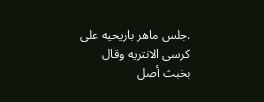.جلس ماهر باريحيه على كرسى الانتريه وقال بخبث أصل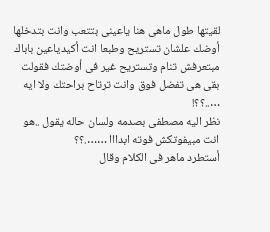لقيتها طول ماهى هنا ياعينى بتتعب وانت بتدخلها أوضك علشان تستريح وطبعا انت أكيدياعين باباك مبتعرفش تنام وتستريح غير فى أوضتك فقولت بقى هى تفضل فوق وانت ترتاح براحتك ولا ايه …..؟؟!
نظر اليه مصطفى بصدمه ولسان حاله يقول ..هو انت مبيفوتكش فوته ابدااا …….؟؟
أستطرد ماهر فى الكلام وقال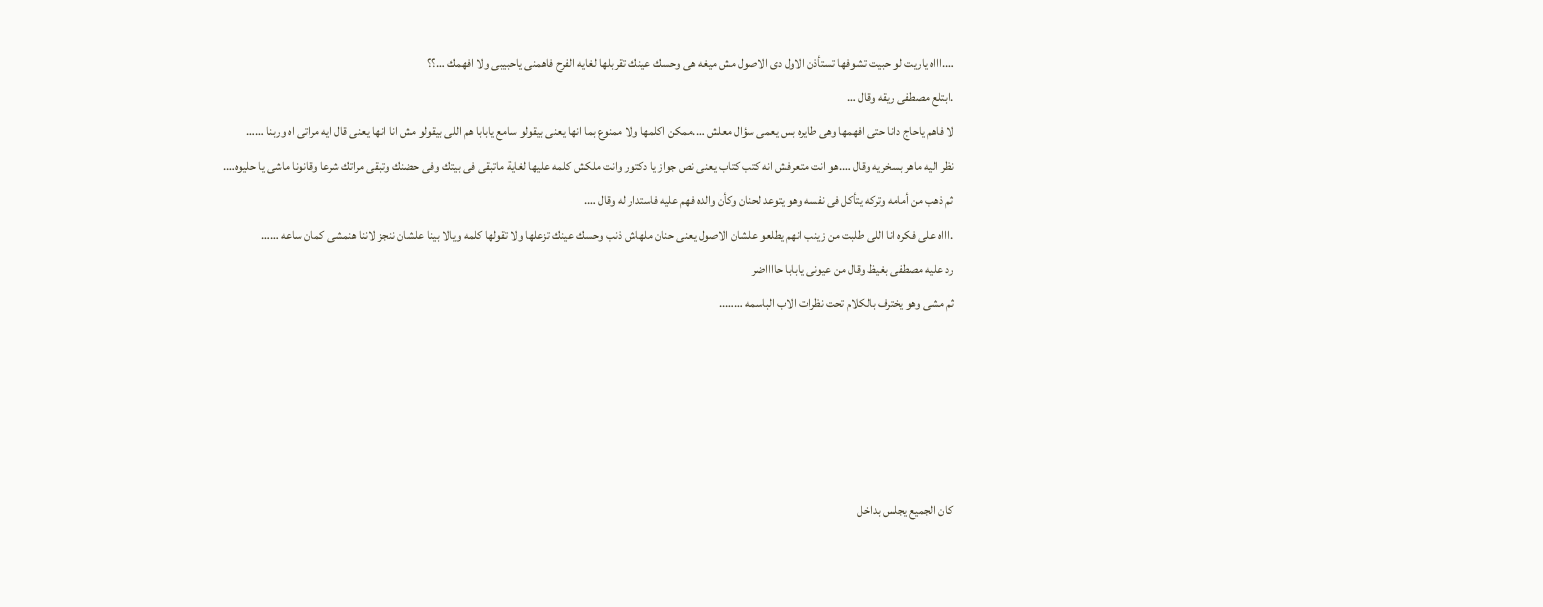….اااه ياريت لو حبيت تشوفها تستأذن الاول دى الاصول مش ميغه هى وحسك عينك تقربلها لغايه الفرح فاهمنى ياحبيبى ولا افهمك …؟؟
.ابتلع مصطفى ريقه وقال …
لا فاهم ياحاج دانا حتى افهمها وهى طايره بس يعمى سؤال معلش ….ممكن اكلمها ولا ممنوع بما انها يعنى بيقولو سامع يابابا هم اللى بيقولو مش انا انها يعنى قال ايه مراتى اه وربنا ……
نظر اليه ماهر بسخريه وقال ….هو انت متعرفش انه كتب كتاب يعنى نص جواز يا دكتور وانت ملكش كلمه عليها لغاية ماتبقى فى بيتك وفى حضنك وتبقى مراتك شرعا وقانونا ماشى يا حليوه….
ثم ذهب من أمامه وتركه يتأكل فى نفسه وهو يتوعد لحنان وكأن والده فهم عليه فاستدار له وقال ….
.اااه على فكره انا اللى طلبت من زينب انهم يطلعو علشان الاصول يعنى حنان ملهاش ذنب وحسك عينك تزعلها ولا تقولها كلمه ويالا بينا علشان ننجز لاننا هنمشى كمان ساعه ……
رد عليه مصطفى بغيظ وقال من عيونى يابابا حااااضر
ثم مشى وهو يخترف بالكلام تحت نظرات الاب الباسمه ……..





كان الجميع يجلس بداخل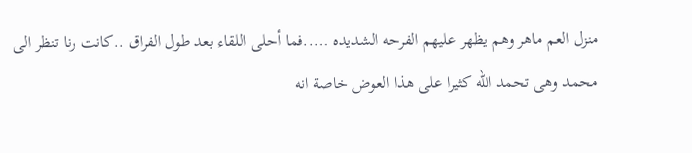منزل العم ماهر وهم يظهر عليهم الفرحه الشديده …..فما أحلى اللقاء بعد طول الفراق ..كانت رنا تنظر الى محمد وهى تحمد الله كثيرا على هذا العوض خاصة انه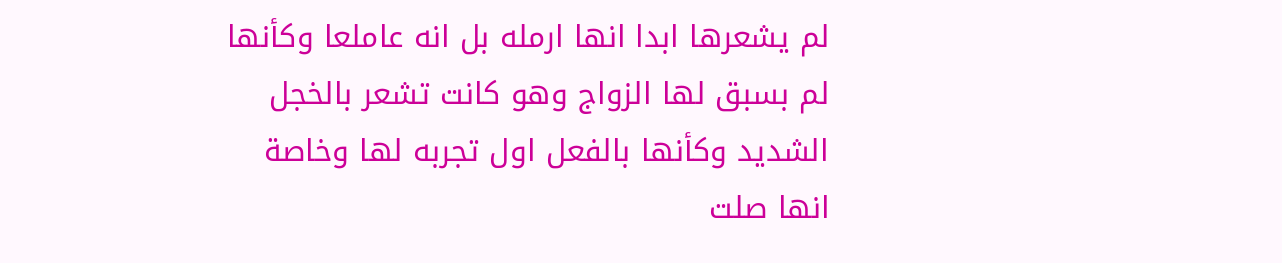لم يشعرها ابدا انها ارمله بل انه عاملعا وكأنها لم بسبق لها الزواج وهو كانت تشعر بالخجل الشديد وكأنها بالفعل اول تجربه لها وخاصة انها صلت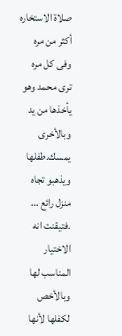صلاة الاستخاره أكثر من مره وفى كل مره ترى محمد وهو يأخذها من يد وبالأخرى يمسك.طفلها ويذهبو تجاه منزل رائع …
.فتيقنت انه الاختيار المناسب لها وبالأخص لكفلها لأنها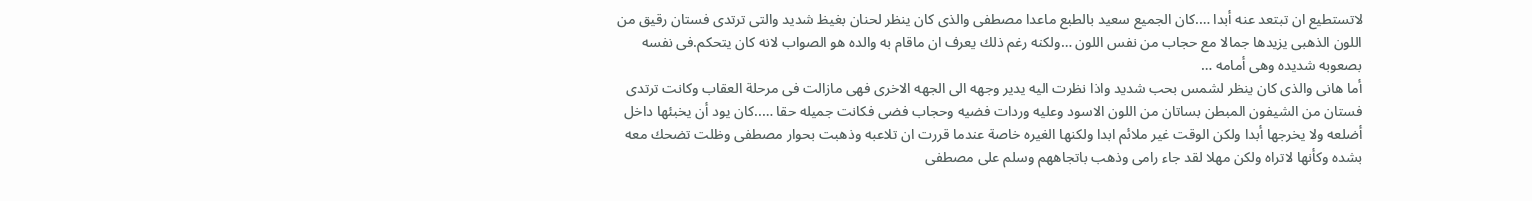لاتستطيع ان تبتعد عنه أبدا ….كان الجميع سعيد بالطبع ماعدا مصطفى والذى كان ينظر لحنان بغيظ شديد والتى ترتدى فستان رقيق من اللون الذهبى يزيدها جمالا مع حجاب من نفس اللون …ولكنه رغم ذلك يعرف ان ماقام به والده هو الصواب لانه كان يتحكم.فى نفسه بصعوبه شديده وهى أمامه …
أما هانى والذى كان ينظر لشمس بحب شديد واذا نظرت اليه يدير وجهه الى الجهه الاخرى فهى مازالت فى مرحلة العقاب وكانت ترتدى فستان من الشيفون المبطن بساتان من اللون الاسود وعليه وردات فضيه وحجاب فضى فكانت جميله حقا …..كان يود أن يخبئها داخل أضلعه ولا يخرجها أبدا ولكن الوقت غير ملائم ابدا ولكنها الغيره خاصة عندما قررت ان تلاعبه وذهبت بحوار مصطفى وظلت تضحك معه بشده وكأنها لاتراه ولكن مهلا لقد جاء رامى وذهب باتجاههم وسلم على مصطفى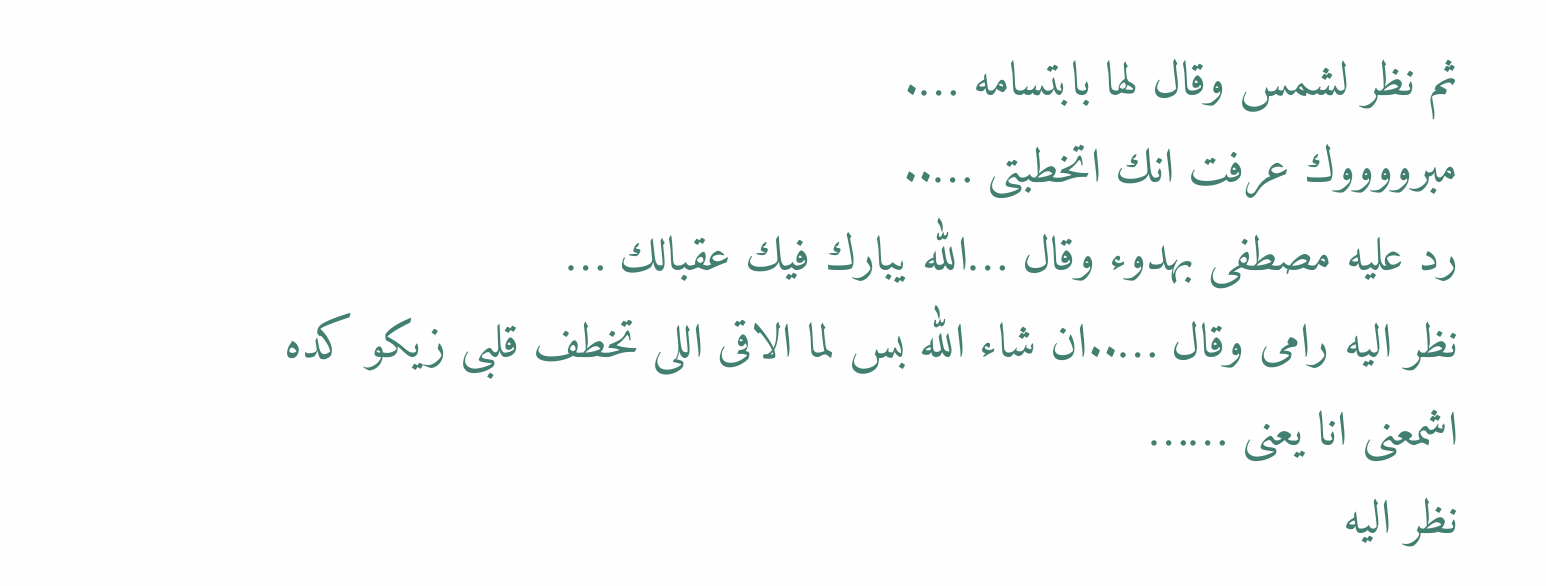ثم نظر لشمس وقال لها بابتسامه ….
مبرووووك عرفت انك اتخطبتى …..
رد عليه مصطفى بهدوء وقال …الله يبارك فيك عقبالك …
نظر اليه رامى وقال …..ان شاء الله بس لما الاقى اللى تخطف قلبى زيكو كده اشمعنى انا يعنى ……
نظر اليه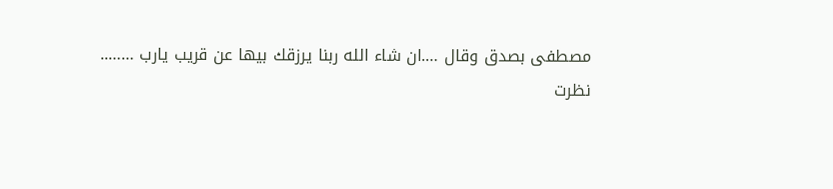مصطفى بصدق وقال ….ان شاء الله ربنا يرزقك بيها عن قريب يارب ……..
نظرت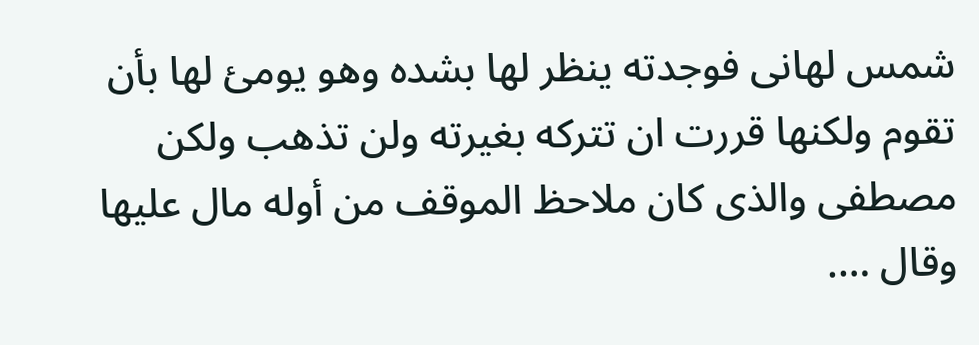شمس لهانى فوجدته ينظر لها بشده وهو يومئ لها بأن تقوم ولكنها قررت ان تتركه بغيرته ولن تذهب ولكن مصطفى والذى كان ملاحظ الموقف من أوله مال عليها وقال ….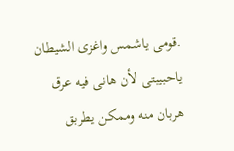.قومى ياشمس واغزى الشيطان ياحبيبتى لأن هانى فيه عرق هربان منه وممكن يطربق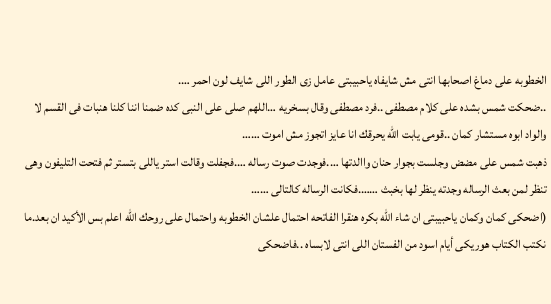الخطوبه على دماغ اصحابها انتى مش شايفاه ياحبيبتى عامل زى الطور اللى شايف لون احمر ….
..ضحكت شمس بشده على كلام مصطفى ..فرد مصطفى وقال بسخريه …اللهم صلى على النبى كده ضمنا اننا كلنا هنبات فى القسم لا والواد ابوه مستشار كمان ..قومى يابت الله يحرقك انا عايز اتجوز مش اموت ……
ذهبت شمس على مضض وجلست بجوار حنان واالدتها ….فوجدت صوت رساله ….فجفلت وقالت استر ياللى بتستر ثم فتحت التليفون وهى تنظر لمن بعث الرساله وجدته ينظر لها بخبث …….فكانت الرساله كالتالى ……
(اضحكى كمان وكمان ياحبيبتى ان شاء الله بكره هنقرا الفاتحه احتمال علشان الخطوبه واحتمال على روحك الله اعلم بس الأكيد ان بعد.ما نكتب الكتاب هوريكى أيام اسود من الفستان اللى انتى لابساه ..فاضحكى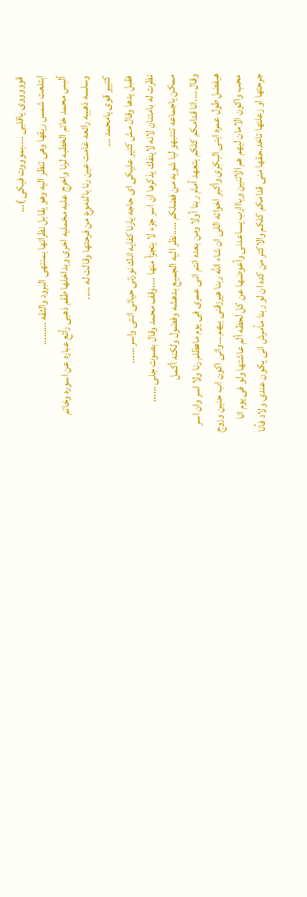قوووووى ياقلبى ….بموووت فيكى )…
ابتلعت شمس ريقها وهى تنظر اليه وهو يقابل نظراتها بمنتهى البرود والثقه ………
ألبس محمد خاتم الخطبه لرنا واخرج علبه مخمليه اخرى وبداخلها طقم ذهبى رأئع عباره عن اسوره وخاتم وسلسه ذهبيه رائعه غامت عين رنا بالدموع من فرحتها وقالت له …..
كتيير قوى يامحمد …
فقبل يدها وقال مش كتير عليكى اى حاجه يارنا كفايه انك نورتى حياتى انتى واسر ……
نظرت له بامتنان لانه لاينفك يذكرها ان اسر جزء لا يتجزأ منها ….وقف محمد وقال بصوت جلى ……
ممكن ياجماعه تنتبهو ليا شويه من فضلكم …..نظر اليه الجميع بدهشه وفضول ولكنه أكمل
وقال ….انا قدامكم كلكم بتعهد أمام ربنا أولا ومن بعده انتم انى عمرى فى يوم ماهظلم رنا ولا اسر وان اسر هيفضل طول عمره ابنى البكرى وأكبر اخواته اللى ان شاء الله ربنا هيرزقنى بيهم …وانى اكون اب حنين وزوج محب واكون الامان ليهم هم الاتنين ويااارب يساعدنى وأعوضها عن كل لحظه ألم عاشتها ولو فى يوم انا جرحتها او زعلتها تاخد.حقها منى قدامكم كلكم والاكتر من كده ان لو ربنا مأمرش انى يكون عندى ولاد فأنا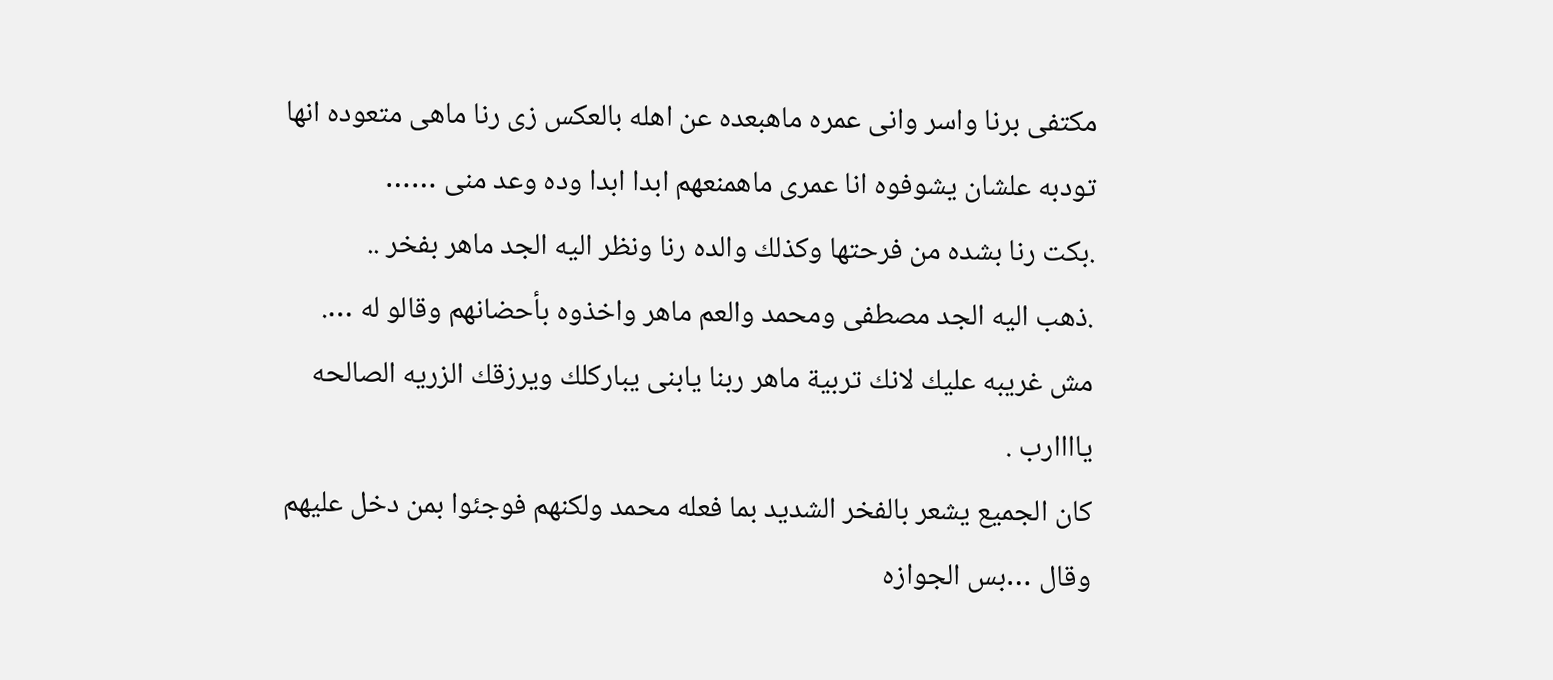مكتفى برنا واسر وانى عمره ماهبعده عن اهله بالعكس زى رنا ماهى متعوده انها تودبه علشان يشوفوه انا عمرى ماهمنعهم ابدا ابدا وده وعد منى ……
.بكت رنا بشده من فرحتها وكذلك والده رنا ونظر اليه الجد ماهر بفخر ..
.ذهب اليه الجد مصطفى ومحمد والعم ماهر واخذوه بأحضانهم وقالو له ….
مش غريبه عليك لانك تربية ماهر ربنا يابنى يباركلك ويرزقك الزريه الصالحه ياااارب .
كان الجميع يشعر بالفخر الشديد بما فعله محمد ولكنهم فوجئوا بمن دخل عليهم وقال …بس الجوازه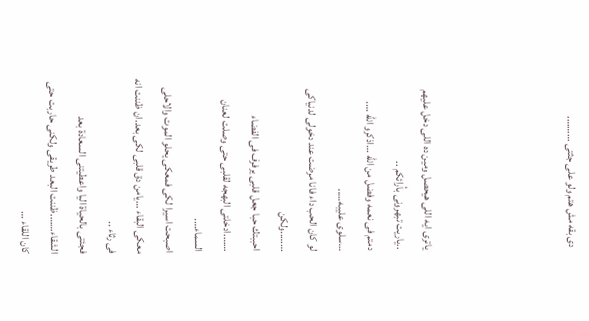دى بقه مش هتم ولو على جثتى ……….




ياترى ايه اللى هيحصل ومين ده اللى دخل عليهم ..ياريت تبهرونى بأرائكم ..
دمتم فى نعمه وفضل من الله …اذكرو الله ….
…سلوى عليبه…..
لو كان الحب داء فانا مرضت عند دخولى لدنياكى ……..ولكن
احببتك حبا جعل قلبى يرفرف فى الفضاء …….ادخلتى البهجه لقلبى حتى وصلت لعنان السماء….
اصبحت اسيرا لكى فمعكى يحلو الموت والاحلى معكى البقاء …يامن دق قلبى لكى بعد.ان ظننت انه فى رثاء ..
فجئتى بالحياة اليا واعطيتنى السعادة بعد الشقاء…….ظننت البعد طريقى ولكنى حاربت حتى كان اللقاء …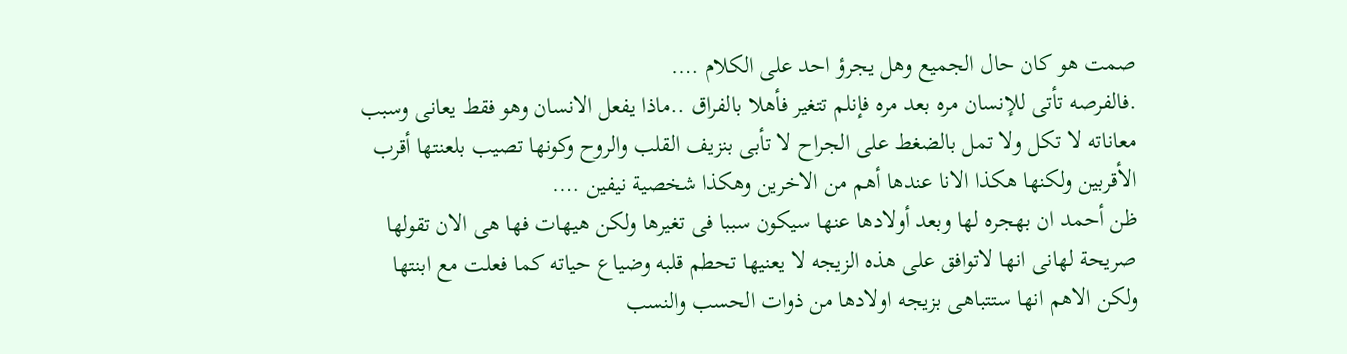صمت هو كان حال الجميع وهل يجرؤ احد على الكلام ….
.فالفرصه تأتى للإنسان مره بعد مره فإنلم تتغير فأهلا بالفراق ..ماذا يفعل الانسان وهو فقط يعانى وسبب معاناته لا تكل ولا تمل بالضغط على الجراح لا تأبى بنزيف القلب والروح وكونها تصيب بلعنتها أقرب الأقربين ولكنها هكذا الانا عندها أهم من الاخرين وهكذا شخصية نيفين ….
ظن أحمد ان بهجره لها وبعد أولادها عنها سيكون سببا فى تغيرها ولكن هيهات فها هى الان تقولها صريحة لهانى انها لاتوافق على هذه الزيجه لا يعنيها تحطم قلبه وضياع حياته كما فعلت مع ابنتها ولكن الاهم انها ستتباهى بزيجه اولادها من ذوات الحسب والنسب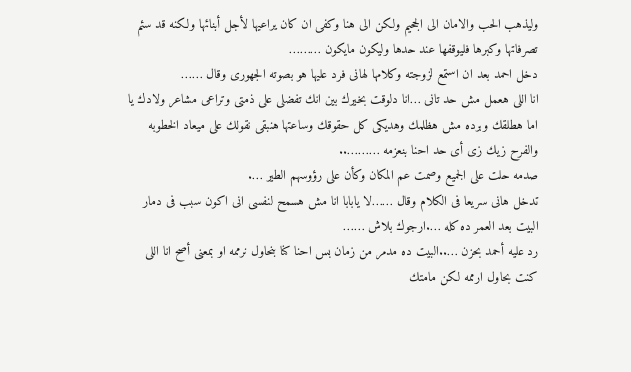وليذهب الحب والامان الى الجحيم ولكن الى هنا وكفى ان كان يراعيها لأجل أبنائها ولكنه قد سئم تصرفاتها وكبرها فليوقفها عند حدها وليكون مايكون ………
دخل احمد بعد ان استمع لزوجته وكلامها لهانى فرد عليها هو بصوته الجهورى وقال ……
انا اللى هعمل مش حد تانى …انا دلوقت بخيرك بين انك تفضلى على ذمتى وتراعى مشاعر ولادك يا اما هطلقك وبرده مش هظلمك وهديكى كل حقوقك وساعتها هنبقى نقولك على ميعاد الخطوبه والفرح زيك زى أى حد احنا بنعزمه ………..
صدمه حلت على الجميع وصمت عم المكان وكأن على رؤوسهم الطير ….
تدخل هانى سريعا فى الكلام وقال ……لا يابابا انا مش هسمح لنفسى انى اكون سبب فى دمار البيت بعد العمر ده كله ….ارجوك بلاش ……
رد عليه أحمد بحزن …..البيت ده مدمر من زمان بس احنا كنا بنحاول نرممه او بمعنى أصح انا اللى كنت بحاول ارممه لكن مامتك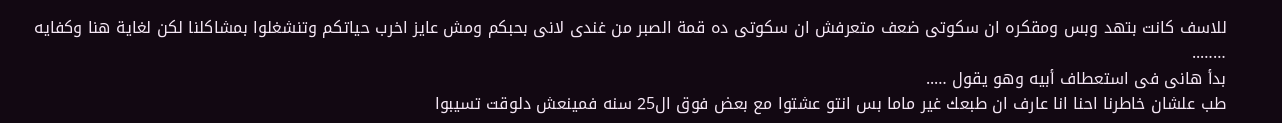للاسف كانت بتهد وبس ومقكره ان سكوتى ضعف متعرفش ان سكوتى ده قمة الصبر من غندى لانى بحبكم ومش عايز اخرب حياتكم وتنشغلوا بمشاكلنا لكن لغاية هنا وكفايه ……..
بدأ هانى فى استعطاف أبيه وهو يقول …..
طب علشان خاطرنا احنا انا عارف ان طبعك غير ماما بس انتو عشتوا مع بعض فوق ال25 سنه فمينعش دلوقت تسيبوا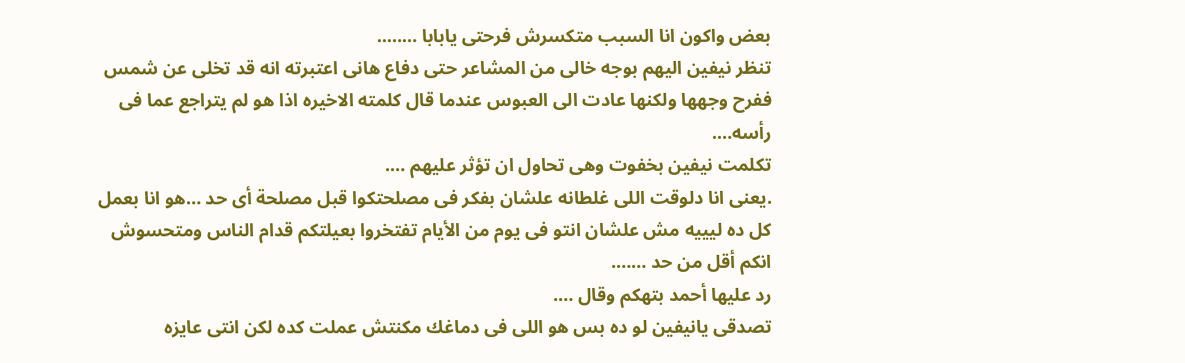بعض واكون انا السبب متكسرش فرحتى يابابا ……..
تنظر نيفين اليهم بوجه خالى من المشاعر حتى دفاع هانى اعتبرته انه قد تخلى عن شمس ففرح وجهها ولكنها عادت الى العبوس عندما قال كلمته الاخيره اذا هو لم يتراجع عما فى رأسه….
تكلمت نيفين بخفوت وهى تحاول ان تؤثر عليهم ….
.يعنى انا دلوقت اللى غلطانه علشان بفكر فى مصلحتكوا قبل مصلحة أى حد …هو انا بعمل كل ده ليييه مش علشان انتو فى يوم من الأيام تفتخروا بعيلتكم قدام الناس ومتحسوش انكم أقل من حد …….
رد عليها أحمد بتهكم وقال ….
تصدقى يانيفين لو ده بس هو اللى فى دماغك مكنتش عملت كده لكن انتى عايزه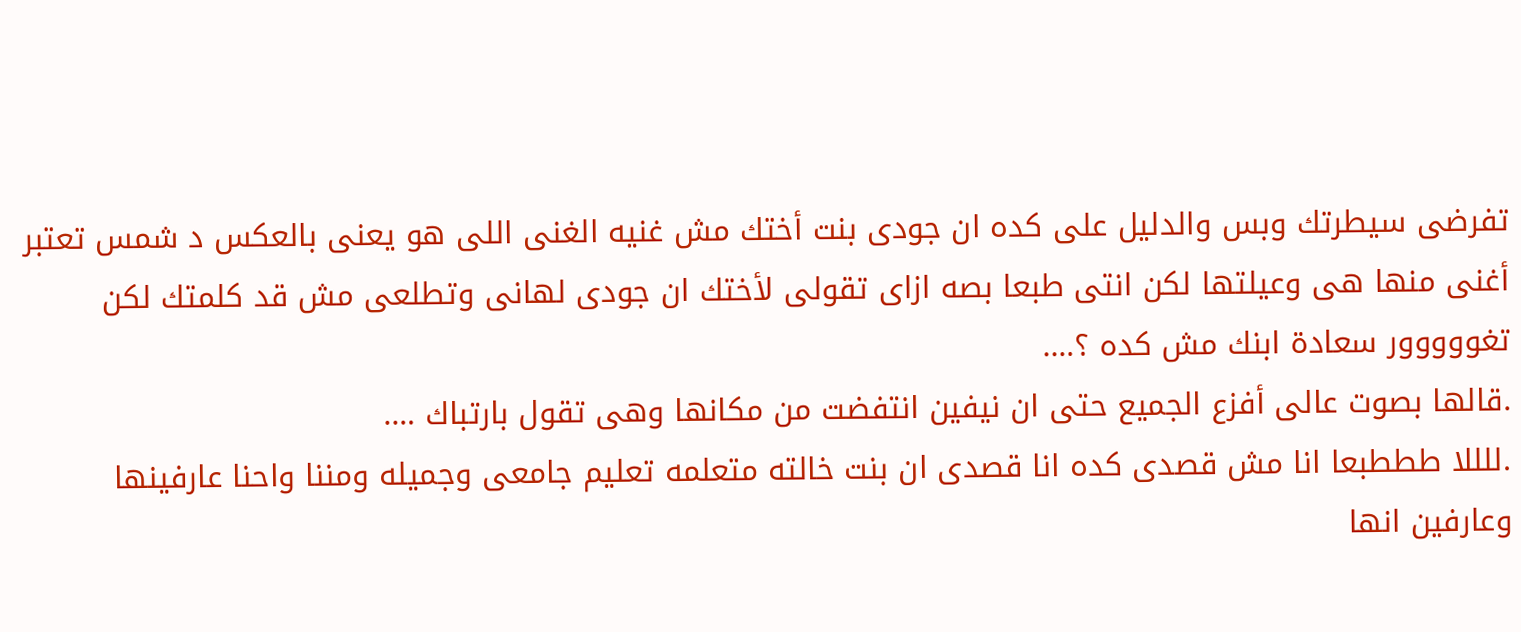تفرضى سيطرتك وبس والدليل على كده ان جودى بنت أختك مش غنيه الغنى اللى هو يعنى بالعكس د شمس تعتبر أغنى منها هى وعيلتها لكن انتى طبعا بصه ازاى تقولى لأختك ان جودى لهانى وتطلعى مش قد كلمتك لكن تغووووور سعادة ابنك مش كده ؟….
.قالها بصوت عالى أفزع الجميع حتى ان نيفين انتفضت من مكانها وهى تقول بارتباك ….
.للللا طططبعا انا مش قصدى كده انا قصدى ان بنت خالته متعلمه تعليم جامعى وجميله ومننا واحنا عارفينها وعارفين انها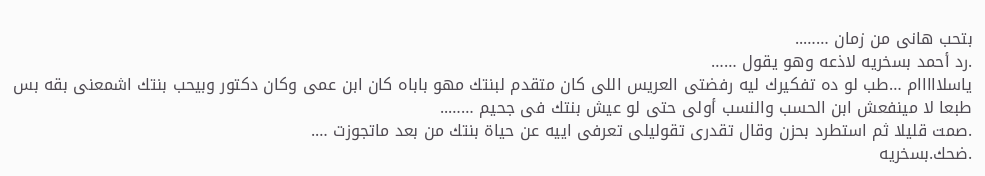بتحب هانى من زمان ……..
.رد أحمد بسخريه لاذعه وهو يقول ……
ياسلااااام …طب لو ده تفكيرك ليه رفضتى العريس اللى كان متقدم لبنتك مهو باباه كان ابن عمى وكان دكتور وبيحب بنتك اشمعنى بقه بس طبعا لا مينفعش ابن الحسب والنسب أولى حتى لو عيش بنتك فى جحيم ……..
.صمت قليلا ثم استطرد بحزن وقال تقدرى تقوليلى تعرفى اييه عن حياة بنتك من بعد ماتجوزت ….
.ضحك.بسخريه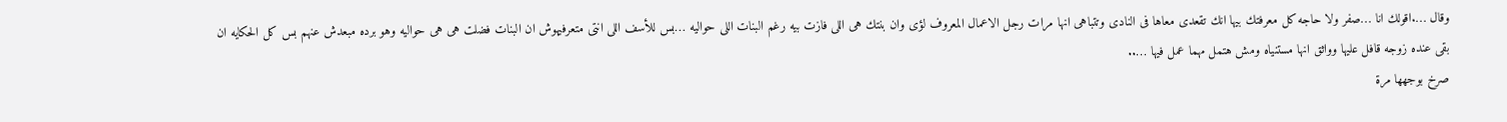وقال ….اقولك انا …صفر ولا حاجه كل معرفتك بيها انك تقعدى معاها فى النادى وتتباهى انها مرات رجل الاعمال المعروف لؤى وان بنتك هى اللى فازت بيه رغم البنات اللى حواليه …بس للأسف اللى انتى متعرفيهوش ان البنات فضلت هى هى حواليه وهو برده مبعدش عنهم بس كل الحكايه ان بقى عنده زوجه قافل عليها وواثق انها مستنياه ومش هتمل مهما عمل فيها …..
صرخ بوجهها مرة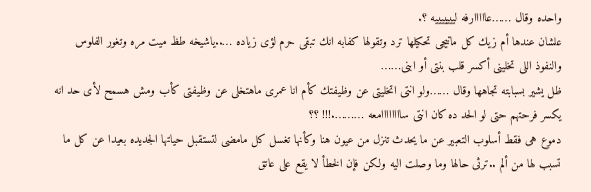واحده وقال ……عااااارفه ليييييييه ؟.
علشان عندها أم زيك كل ماتيجى تحكيلها ترد وتقولها كفابه انك تبقى حرم لؤى زياده …..ياشيخه طظ ميت مره وتغور الفلوس والنفوذ اللى تخلينى أكسر قلب بنتى أو ابنى……
ظل يشير بسبابته تجاهها وقال ……ولو انتى اتخليتى عن وظيفتك كأم انا عمرى ماهتخلى عن وظيفتى كأب ومش هسمح لأى حد انه يكسر فرحتهم حتى لو الحد ده كان انتى ساااااااامعه ……….!!! ؟؟
دموع هى فقط أسلوب التعبير عن ما يحدث تنزل من عيون هنا وكأنها تغسل كل مامضى لتستقبل حياتها الجديده بعيدا عن كل ما تسبب لها من ألم ..ترثى حالها وما وصلت اليه ولكن فإن الخطأ لا يقع على عاتق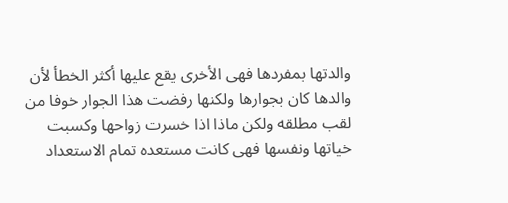والدتها بمفردها فهى الأخرى يقع عليها أكثر الخطأ لأن والدها كان بجوارها ولكنها رفضت هذا الجوار خوفا من لقب مطلقه ولكن ماذا اذا خسرت زواحها وكسبت خياتها ونفسها فهى كانت مستعده تمام الاستعداد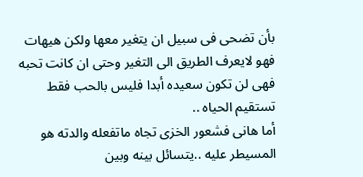بأن تضحى فى سبيل ان يتغير معها ولكن هيهات فهو لايعرف الطريق الى التغير وحتى ان كانت تحبه فهى لن تكون سعيده أبدا فليس بالحب فقط تستقيم الحياه ..
أما هانى فشعور الخزى تجاه ماتفعله والدته هو المسيطر عليه ..يتسائل بينه وبين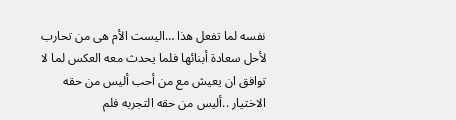نفسه لما تفعل هذا …اليست الأم هى من تحارب لأحل سعادة أبنائها فلما يحدث معه العكس لما لا توافق ان يعيش مع من أحب أليس من حقه الاختيار ..أليس من حقه التجربه فلم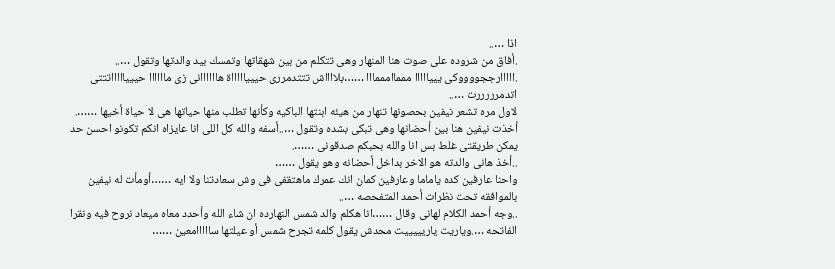اذا …..
.أفاق من شروده على صوت هنا المنهار وهى تتكلم من بين شهقاتها وتمسك بيد والدتها وتقول …..
.ااااارججووووكى يييااااا ممماامممااا ……بلااااش تتتدمررى حييياااااة هاااااانى زى ماااااا حييياااااتتتى اتدمرررررت …..
لاول مره تشعر نيفين بحصونها تنهار من هيئه ابنتها الباكيه وكأنها تطلب منها حياتها هى لا حياة أخيها …….
أخذت نيفين هنا بين أحضانها وهى تبكى بشده وتقول …..أسفه والله كل اللى انا عايزاه انكم تكونو احسن حد يمكن طريقتى غلط بس انا والله بحبكم صدقونى …….
..أخذ هانى والدته هو الاخر بداخل أحضانه وهو يقول ……
واحنا عارفين كده ياماما وعارفين كمان انك عمرك ماهتقفى فى وش سعادتنا ولا ايه ……أومأت له نيفين بالموافقه تحت نظرات أحمد المتفحصه …..
..وجه أحمد الكلام لهانى وقال ……انا هكلم والد شمس النهارده ان شاء الله وأحدد معاه ميعاد نروح فيه ونقرا الفاتحه ….وياريت ياريييييت محدش يقول كلمه تجرح شمس أو عيلتها سااااامعين ……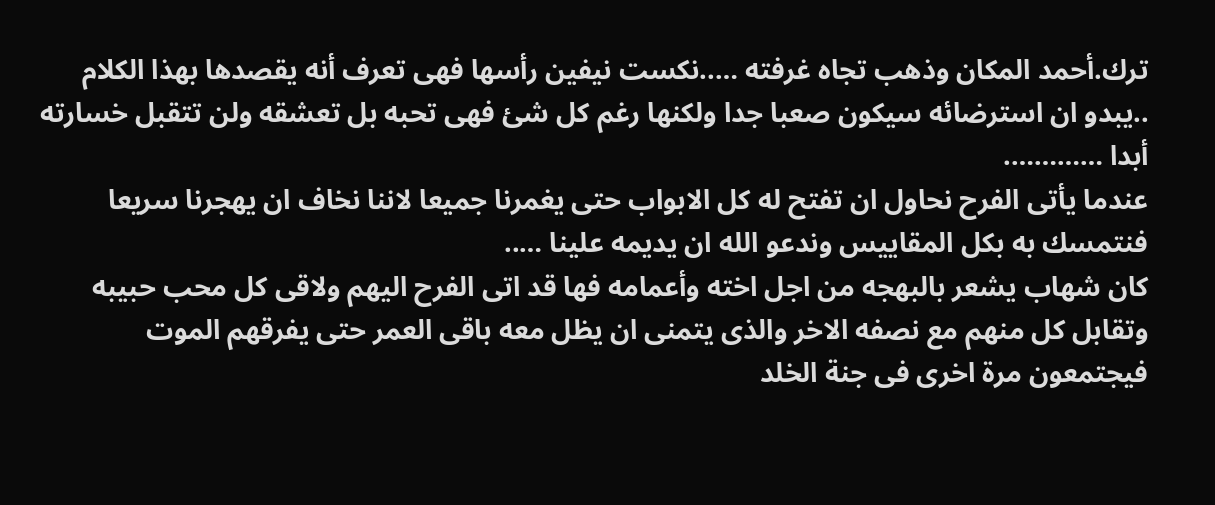ترك.أحمد المكان وذهب تجاه غرفته …..نكست نيفين رأسها فهى تعرف أنه يقصدها بهذا الكلام ..يبدو ان استرضائه سيكون صعبا جدا ولكنها رغم كل شئ فهى تحبه بل تعشقه ولن تتقبل خسارته أبدا ………….
عندما يأتى الفرح نحاول ان تفتح له كل الابواب حتى يغمرنا جميعا لاننا نخاف ان يهجرنا سريعا فنتمسك به بكل المقاييس وندعو الله ان يديمه علينا …..
كان شهاب يشعر بالبهجه من اجل اخته وأعمامه فها قد اتى الفرح اليهم ولاقى كل محب حبيبه وتقابل كل منهم مع نصفه الاخر والذى يتمنى ان يظل معه باقى العمر حتى يفرقهم الموت فيجتمعون مرة اخرى فى جنة الخلد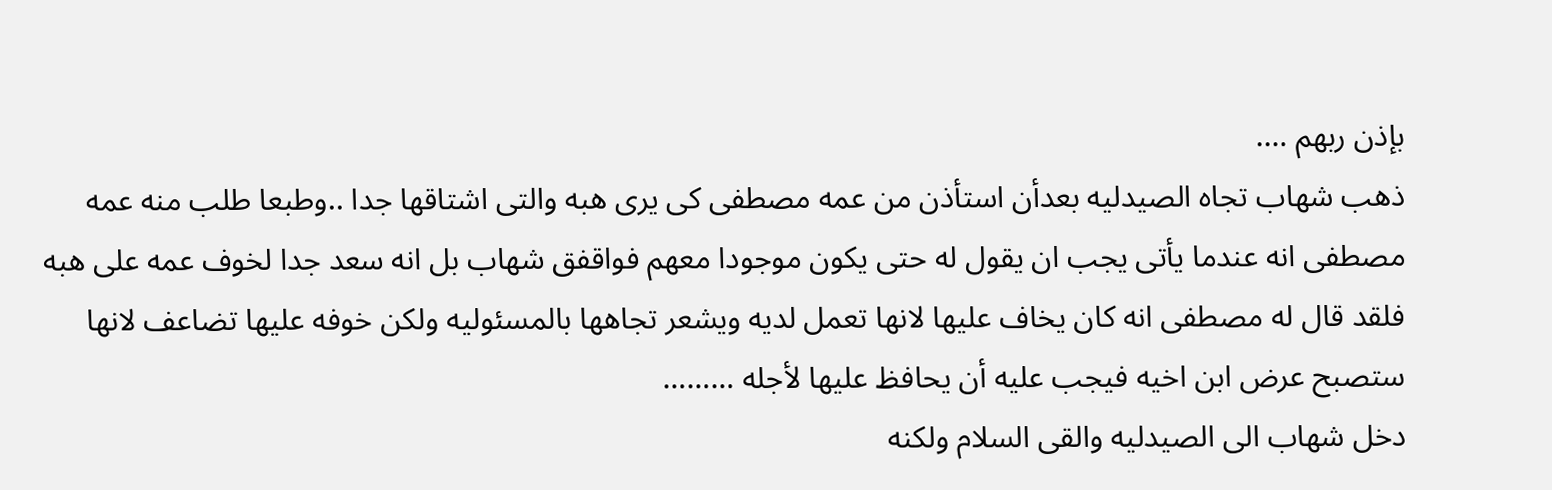بإذن ربهم ….
ذهب شهاب تجاه الصيدليه بعدأن استأذن من عمه مصطفى كى يرى هبه والتى اشتاقها جدا ..وطبعا طلب منه عمه مصطفى انه عندما يأتى يجب ان يقول له حتى يكون موجودا معهم فواقفق شهاب بل انه سعد جدا لخوف عمه على هبه فلقد قال له مصطفى انه كان يخاف عليها لانها تعمل لديه ويشعر تجاهها بالمسئوليه ولكن خوفه عليها تضاعف لانها ستصبح عرض ابن اخيه فيجب عليه أن يحافظ عليها لأجله ………
دخل شهاب الى الصيدليه والقى السلام ولكنه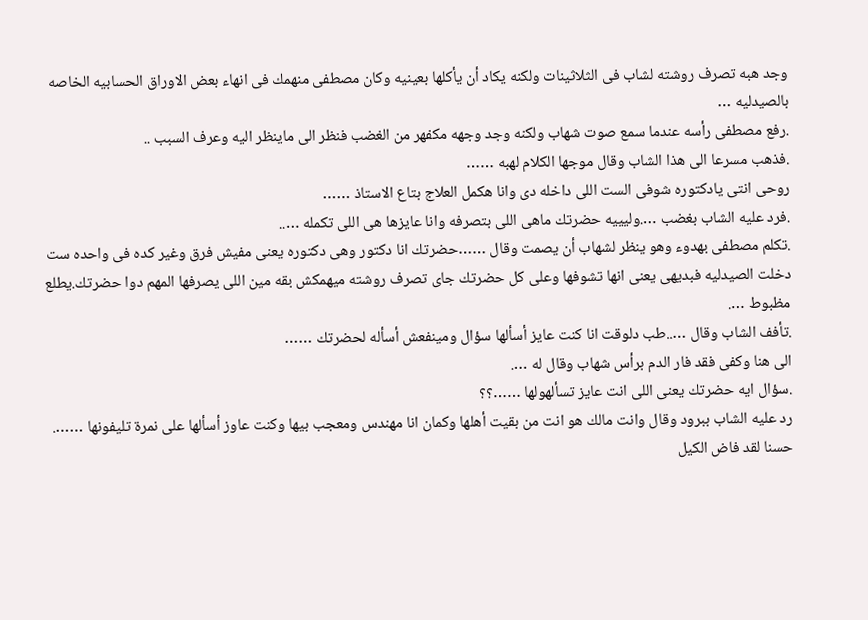وجد هبه تصرف روشته لشاب فى الثلاثينات ولكنه يكاد أن يأكلها بعينيه وكان مصطفى منهمك فى انهاء بعض الاوراق الحسابيه الخاصه بالصيدليه …
.رفع مصطفى رأسه عندما سمع صوت شهاب ولكنه وجد وجهه مكفهر من الغضب فنظر الى ماينظر اليه وعرف السبب ..
.فذهب مسرعا الى هذا الشاب وقال موجها الكلام لهبه ……
روحى انتى يادكتوره شوفى الست اللى داخله دى وانا هكمل العلاج بتاع الاستاذ ……
.فرد عليه الشاب بغضب ….وليييه حضرتك ماهى اللى بتصرفه وانا عايزها هى اللى تكمله …..
.تكلم مصطفى بهدوء وهو ينظر لشهاب أن يصمت وقال ……حضرتك انا دكتور وهى دكتوره يعنى مفيش فرق وغير كده فى واحده ست دخلت الصيدليه فبديهى يعنى انها تشوفها وعلى كل حضرتك جاى تصرف روشته ميهمكش بقه مين اللى يصرفها المهم دوا حضرتك.يطلع مظبوط ….
.تأفف الشاب وقال …..طب دلوقت انا كنت عايز أسألها سؤال ومينفعش أسأله لحضرتك ……
الى هنا وكفى فقد فار الدم برأس شهاب وقال له ….
.سؤال ايه حضرتك يعنى اللى انت عايز تسألهولها ……؟؟
رد عليه الشاب ببرود وقال وانت مالك هو انت من بقيت أهلها وكمان انا مهندس ومعجب بيها وكنت عاوز أسألها على نمرة تليفونها …….
حسنا لقد فاض الكيل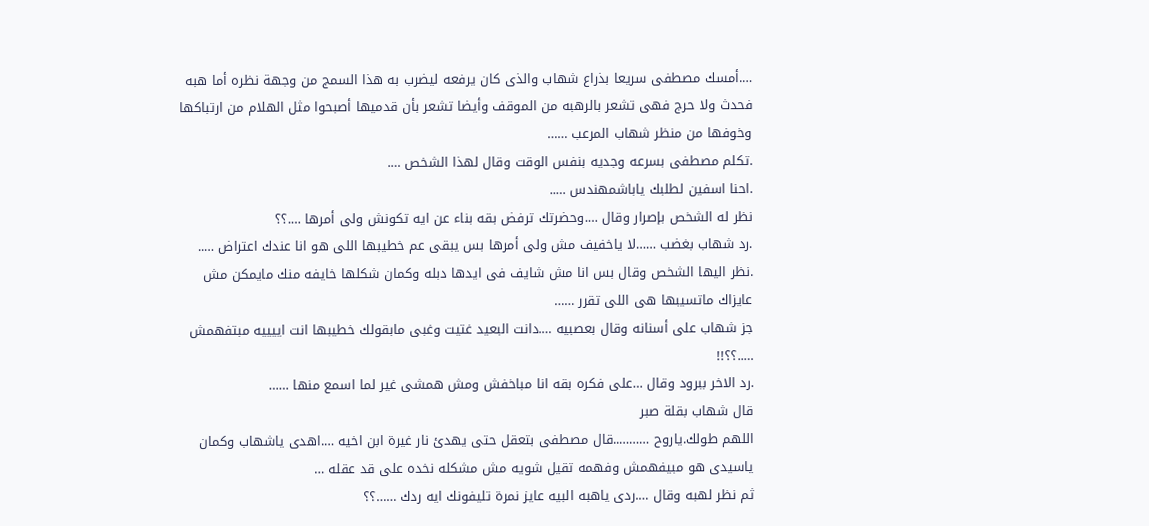….أمسك مصطفى سريعا بذراع شهاب والذى كان يرفعه ليضرب به هذا السمج من وجهة نظره أما هبه فحدث ولا حرج فهى تشعر بالرهبه من الموقف وأيضا تشعر بأن قدميها أصبحوا مثل الهلام من ارتباكها وخوفها من منظر شهاب المرعب ……
.تكلم مصطفى بسرعه وجديه بنفس الوقت وقال لهذا الشخص ….
.احنا اسفين لطلبك ياباشمهندس …..
نظر له الشخص بإصرار وقال ….وحضرتك ترفض بقه بناء عن ايه تكونش ولى أمرها ….؟؟
.رد شهاب بغضب ……لا ياخفيف مش ولى أمرها بس يبقى عم خطيبها اللى هو انا عندك اعتراض …..
.نظر اليها الشخص وقال بس انا مش شايف فى ايدها دبله وكمان شكلها خايفه منك مايمكن مش عايزاك ماتسيبها هى اللى تقرر ……
جز شهاب على أسنانه وقال بعصبيه ….دانت البعيد غتيت وغبى مابقولك خطيبها انت اييييه مبتفهمش …..؟؟!!
.رد الاخر ببرود وقال …على فكره بقه انا مباخفش ومش همشى غير لما اسمع منها ……
قال شهاب بقلة صبر
اللهم طولك.ياروح ………..قال مصطفى بتعقل حتى يهدئ نار غيرة ابن اخيه ….اهدى ياشهاب وكمان ياسيدى هو مبيفهمش وفهمه تقيل شويه مش مشكله نخده على قد عقله …
ثم نظر لهبه وقال ….ردى ياهبه البيه عايز نمرة تليفونك ايه ردك ……؟؟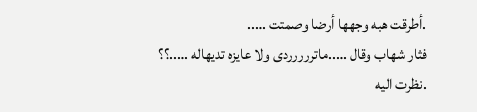.أطرقت هبه وجهها أرضا وصمتت …..
فثار شهاب وقال …..ماتررررردى ولا عايزه تديهاله …..؟؟
.نظرت اليه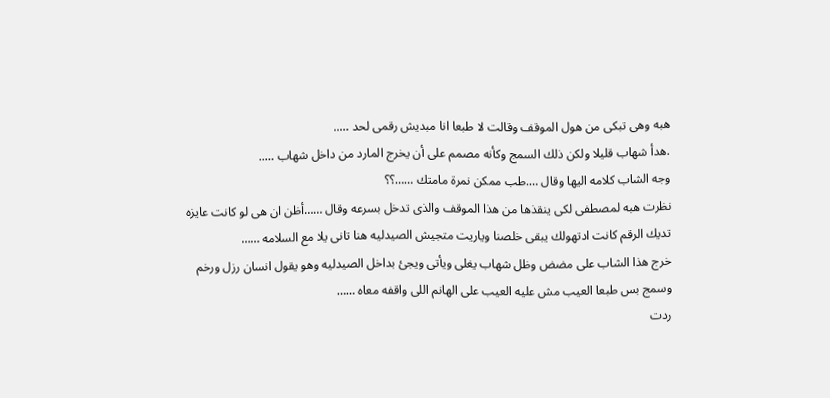هبه وهى تبكى من هول الموقف وقالت لا طبعا انا مبديش رقمى لحد …..
.هدأ شهاب قليلا ولكن ذلك السمج وكأنه مصمم على أن يخرج المارد من داخل شهاب …..
وجه الشاب كلامه اليها وقال ….طب ممكن نمرة مامتك ……؟؟
نظرت هبه لمصطفى لكى ينقذها من هذا الموقف والذى تدخل بسرعه وقال ……أظن ان هى لو كانت عايزه تديك الرقم كانت ادتهولك يبقى خلصنا وياريت متجيش الصيدليه هنا تانى يلا مع السلامه ……
خرج هذا الشاب على مضض وظل شهاب يغلى ويأتى ويجئ بداخل الصيدليه وهو يقول انسان رزل ورخم وسمج بس طبعا العيب مش عليه العيب على الهانم اللى واقفه معاه ……
ردت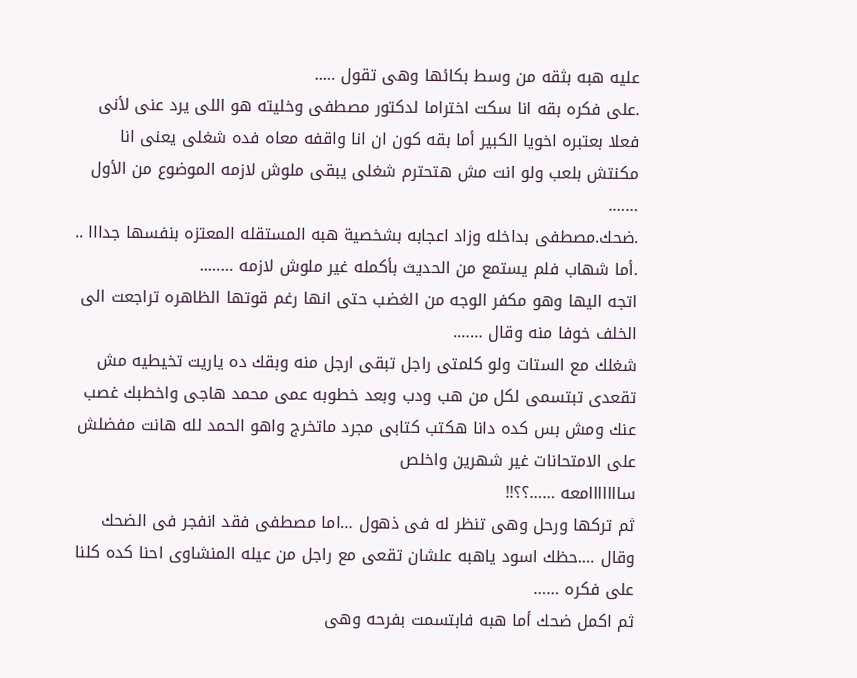عليه هبه بثقه من وسط بكائها وهى تقول …..
.على فكره بقه انا سكت اختراما لدكتور مصطفى وخليته هو اللى يرد عنى لأنى فعلا بعتبره اخويا الكبير أما بقه كون ان انا واقفه معاه فده شغلى يعنى انا مكنتش بلعب ولو انت مش هتحترم شغلى يبقى ملوش لازمه الموضوع من الأول …….
.ضحك.مصطفى بداخله وزاد اعجابه بشخصية هبه المستقله المعتزه بنفسها جدااا ..
.أما شهاب فلم يستمع من الحديث بأكمله غير ملوش لازمه ……..
اتجه اليها وهو مكفر الوجه من الغضب حتى انها رغم قوتها الظاهره تراجعت الى الخلف خوفا منه وقال …….
شغلك مع الستات ولو كلمتى راجل تبقى ارجل منه وبقك ده ياريت تخيطيه مش تقعدى تبتسمى لكل من هب ودب وبعد خطوبه عمى محمد هاجى واخطبك غصب عنك ومش بس كده دانا هكتب كتابى مجرد ماتخرج واهو الحمد لله هانت مفضلش على الامتحانات غير شهرين واخلص
سااااااامعه ……؟؟!!
ثم تركها ورحل وهى تنظر له فى ذهول …اما مصطفى فقد انفجر فى الضحك وقال ….حظك اسود ياهبه علشان تقعى مع راجل من عيله المنشاوى احنا كده كلنا على فكره ……
ثم اكمل ضحك أما هبه فابتسمت بفرحه وهى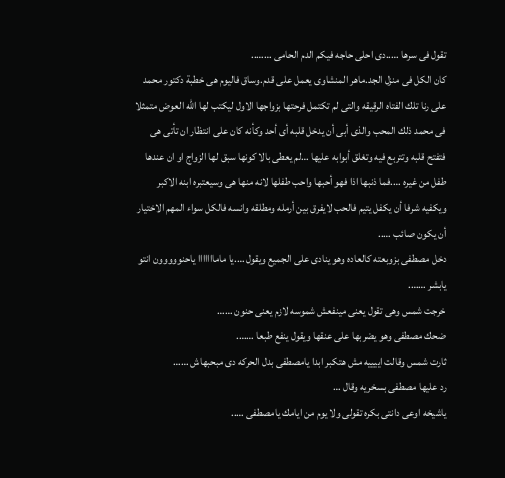تقول فى سرها …..دى احلى حاجه فيكم الدم الحامى ……..
كان الكل فى منزل الجد.ماهر المنشاوى يعمل على قدم.وساق فاليوم هى خطبة دكتور محمد على رنا تلك الفتاه الرقيقه والتى لم تكتمل فرحتها بزواجها الاول ليكتب لها الله العوض متمثلا فى محمد ذلك المحب والذى أبى أن يدخل قلبه أى أحد وكأنه كان على انتظار ان تأتى هى فتفتح قلبه وتتربع فيه وتغلق أبوابه عليها …لم يعطى بالا كونها سبق لها الزواج او ان عندها طفل من غيره ….فما ذنبها اذا فهو أحبها واحب طفلها لانه منها هى وسيعتبره ابنه الاكبر ويكفيه شرفا أن يكفل يتيم فالحب لايفرق بين أرمله ومطلقه وانسه فالكل سواء المهم الاختيار أن يكون صائب …..
دخل مصطفى بزوبعته كالعاده وهو ينادى على الجميع ويقول ….يا مامااااااا ياحنووووون انتو يابشر …….
خرجت شمس وهى تقول يعنى مينفعش شموسه لازم يعنى حنون ……
ضحك مصطفى وهو يضربها على عنقها ويقول ينفع طبعا …….
ثارت شمس وقالت اييييه مش هتكبر ابدا يامصطفى بدل الحركه دى مبحبهاش ……
رد عليها مصطفى بسخريه وقال …
ياشيخه اوعى دانتى بكره تقولى ولا يوم من ايامك يامصطفى …..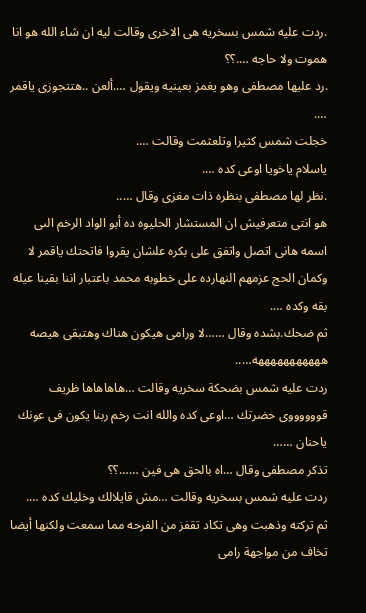.ردت عليه شمس بسخريه هى الاخرى وقالت ليه ان شاء الله هو انا هموت ولا حاجه ….؟؟
.رد عليها مصطفى وهو يغمز بعينيه ويقول ….ألعن ..هتتجوزى ياقمر ….
خجلت شمس كثيرا وتلعثمت وقالت ….
ياسلام ياخويا اوعى كده ….
.نظر لها مصطفى بنظره ذات مغزى وقال …..
هو انتى متعرفيش ان المستشار الحليوه ده أبو الواد الرخم الىى اسمه هانى اتصل واتفق على بكره علشان يقروا فاتحتك ياقمر لا وكمان الحج عزمهم النهارده على خطوبه محمد باعتبار اننا بقينا عيله بقه وكده ….
ثم ضحك.بشده وقال ……لا ورامى هيكون هناك وهتبقى هيصه هههههههههههه…..
ردت عليه شمس بضحكة سخريه وقالت …هاهاهاها ظريف قووووووى حضرتك …اوعى كده والله انت رخم ربنا يكون فى عونك ياحنان ……
تذكر مصطفى وقال …اه بالحق هى فين ……؟؟
ردت عليه شمس بسخريه وقالت …مش قايلالك وخليك كده ….
ثم تركته وذهبت وهى تكاد تقفز من الفرحه مما سمعت ولكنها أيضا تخاف من مواجهة رامى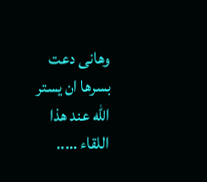وهانى دعت بسرها ان يستر الله عند هذا اللقاء …..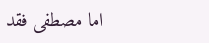اما مصطفى فقد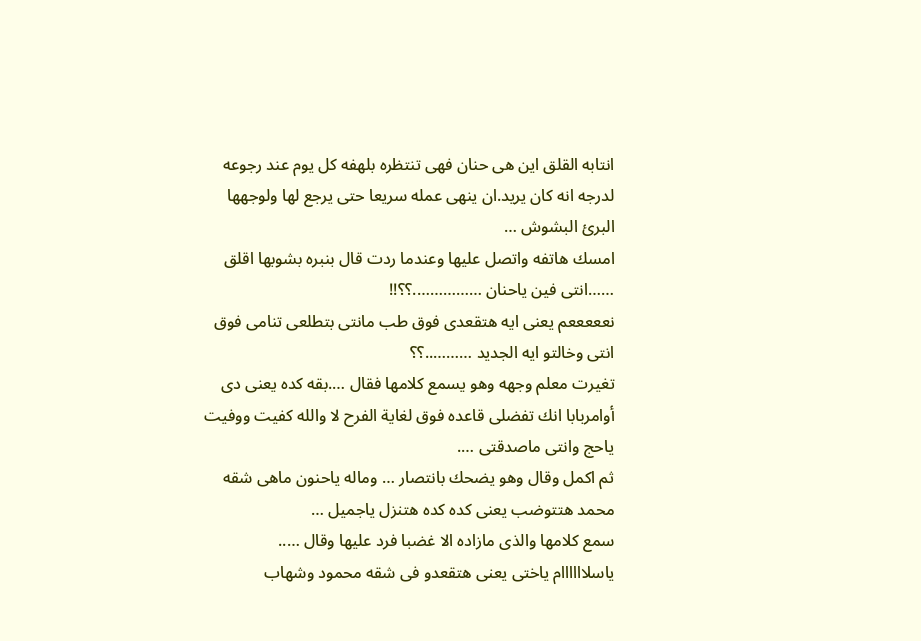انتابه القلق اين هى حنان فهى تنتظره بلهفه كل يوم عند رجوعه لدرجه انه كان يريد.ان ينهى عمله سريعا حتى يرجع لها ولوجهها البرئ البشوش …
امسك هاتفه واتصل عليها وعندما ردت قال بنبره بشوبها اقلق ……انتى فين ياحنان …………….؟؟!!
نعععععم يعنى ايه هتقعدى فوق طب مانتى بتطلعى تنامى فوق انتى وخالتو ايه الجديد ………..؟؟
تغيرت معلم وجهه وهو يسمع كلامها فقال ….بقه كده يعنى دى أوامربابا انك تفضلى قاعده فوق لغاية الفرح لا والله كفيت ووفيت ياحج وانتى ماصدقتى ….
ثم اكمل وقال وهو يضحك بانتصار … وماله ياحنون ماهى شقه محمد هتتوضب يعنى كده كده هتنزل ياجميل …
سمع كلامها والذى مازاده الا غضبا فرد عليها وقال …..
ياسلاااااام ياختى يعنى هتقعدو فى شقه محمود وشهاب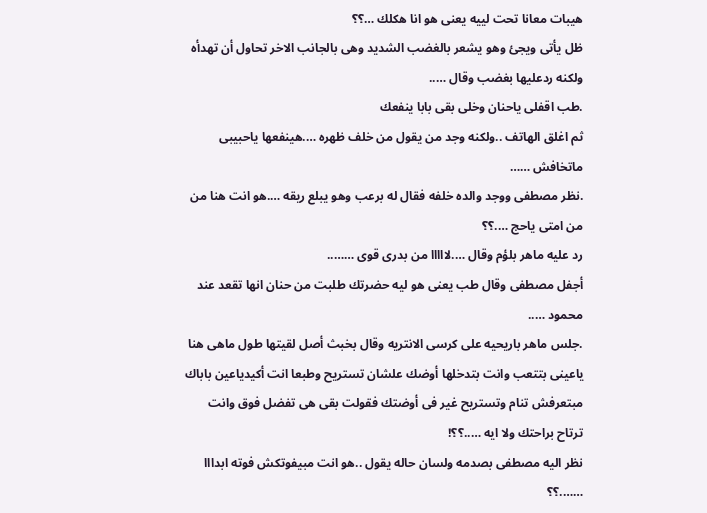هيبات معانا تحت لييه يعنى هو انا هكلك …؟؟
ظل يأتى ويجئ وهو يشعر بالغضب الشديد وهى بالجانب الاخر تحاول أن تهدأه ولكنه ردعليها بغضب وقال …..
.طب اقفلى ياحنان وخلى بقى بابا ينفعك
ثم اغلق الهاتف ..ولكنه وجد من يقول من خلف ظهره ….هينفعها ياحبيبى ماتخافش ……
.نظر مصطفى ووجد والده خلفه فقال له برعب وهو يبلع ريقه ….هو انت هنا من من امتى ياحج ….؟؟
رد عليه ماهر بلؤم وقال ….لااااا من بدرى قوى ……..
أجفل مصطفى وقال طب يعنى هو ليه حضرتك طلبت من حنان انها تقعد عند محمود …..
.جلس ماهر باريحيه على كرسى الانتريه وقال بخبث أصل لقيتها طول ماهى هنا ياعينى بتتعب وانت بتدخلها أوضك علشان تستريح وطبعا انت أكيدياعين باباك مبتعرفش تنام وتستريح غير فى أوضتك فقولت بقى هى تفضل فوق وانت ترتاح براحتك ولا ايه …..؟؟!
نظر اليه مصطفى بصدمه ولسان حاله يقول ..هو انت مبيفوتكش فوته ابدااا …….؟؟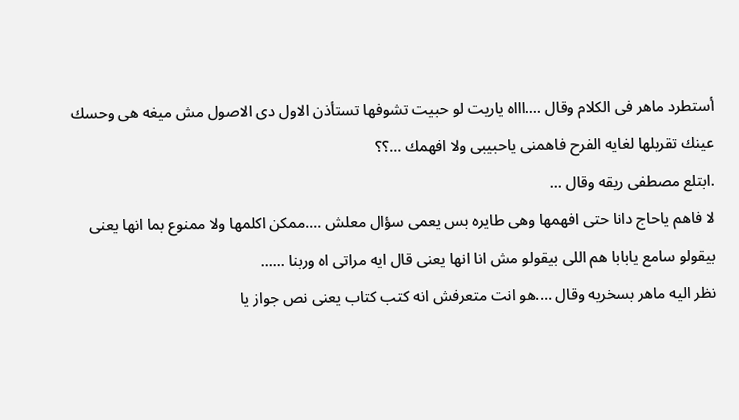أستطرد ماهر فى الكلام وقال ….اااه ياريت لو حبيت تشوفها تستأذن الاول دى الاصول مش ميغه هى وحسك عينك تقربلها لغايه الفرح فاهمنى ياحبيبى ولا افهمك …؟؟
.ابتلع مصطفى ريقه وقال …
لا فاهم ياحاج دانا حتى افهمها وهى طايره بس يعمى سؤال معلش ….ممكن اكلمها ولا ممنوع بما انها يعنى بيقولو سامع يابابا هم اللى بيقولو مش انا انها يعنى قال ايه مراتى اه وربنا ……
نظر اليه ماهر بسخريه وقال ….هو انت متعرفش انه كتب كتاب يعنى نص جواز يا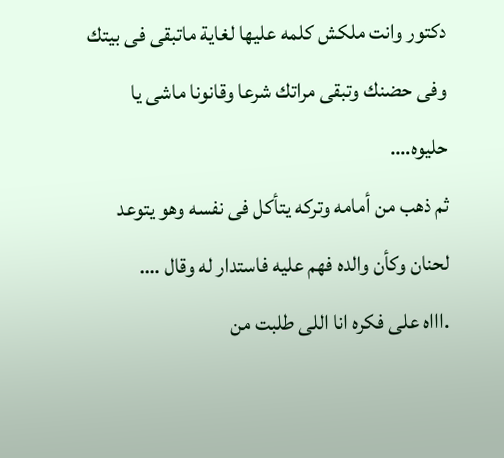دكتور وانت ملكش كلمه عليها لغاية ماتبقى فى بيتك وفى حضنك وتبقى مراتك شرعا وقانونا ماشى يا حليوه….
ثم ذهب من أمامه وتركه يتأكل فى نفسه وهو يتوعد لحنان وكأن والده فهم عليه فاستدار له وقال ….
.اااه على فكره انا اللى طلبت من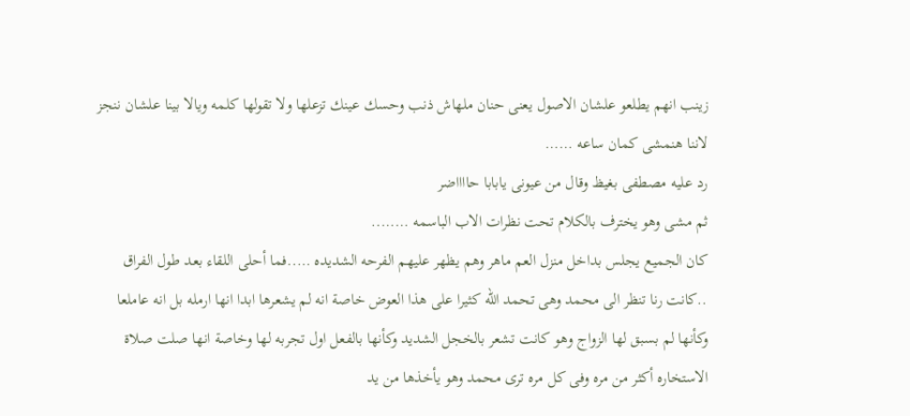زينب انهم يطلعو علشان الاصول يعنى حنان ملهاش ذنب وحسك عينك تزعلها ولا تقولها كلمه ويالا بينا علشان ننجز لاننا هنمشى كمان ساعه ……
رد عليه مصطفى بغيظ وقال من عيونى يابابا حااااضر
ثم مشى وهو يخترف بالكلام تحت نظرات الاب الباسمه ……..
كان الجميع يجلس بداخل منزل العم ماهر وهم يظهر عليهم الفرحه الشديده …..فما أحلى اللقاء بعد طول الفراق ..كانت رنا تنظر الى محمد وهى تحمد الله كثيرا على هذا العوض خاصة انه لم يشعرها ابدا انها ارمله بل انه عاملعا وكأنها لم بسبق لها الزواج وهو كانت تشعر بالخجل الشديد وكأنها بالفعل اول تجربه لها وخاصة انها صلت صلاة الاستخاره أكثر من مره وفى كل مره ترى محمد وهو يأخذها من يد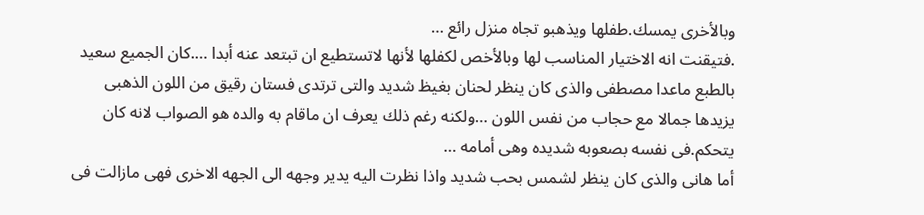وبالأخرى يمسك.طفلها ويذهبو تجاه منزل رائع …
.فتيقنت انه الاختيار المناسب لها وبالأخص لكفلها لأنها لاتستطيع ان تبتعد عنه أبدا ….كان الجميع سعيد بالطبع ماعدا مصطفى والذى كان ينظر لحنان بغيظ شديد والتى ترتدى فستان رقيق من اللون الذهبى يزيدها جمالا مع حجاب من نفس اللون …ولكنه رغم ذلك يعرف ان ماقام به والده هو الصواب لانه كان يتحكم.فى نفسه بصعوبه شديده وهى أمامه …
أما هانى والذى كان ينظر لشمس بحب شديد واذا نظرت اليه يدير وجهه الى الجهه الاخرى فهى مازالت فى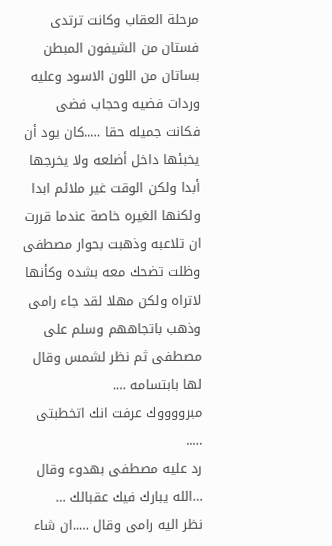مرحلة العقاب وكانت ترتدى فستان من الشيفون المبطن بساتان من اللون الاسود وعليه وردات فضيه وحجاب فضى فكانت جميله حقا …..كان يود أن يخبئها داخل أضلعه ولا يخرجها أبدا ولكن الوقت غير ملائم ابدا ولكنها الغيره خاصة عندما قررت ان تلاعبه وذهبت بحوار مصطفى وظلت تضحك معه بشده وكأنها لاتراه ولكن مهلا لقد جاء رامى وذهب باتجاههم وسلم على مصطفى ثم نظر لشمس وقال لها بابتسامه ….
مبرووووك عرفت انك اتخطبتى …..
رد عليه مصطفى بهدوء وقال …الله يبارك فيك عقبالك …
نظر اليه رامى وقال …..ان شاء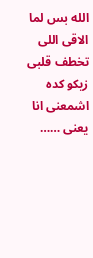الله بس لما الاقى اللى تخطف قلبى زيكو كده اشمعنى انا يعنى ……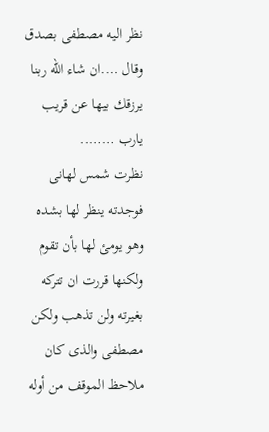نظر اليه مصطفى بصدق وقال ….ان شاء الله ربنا يرزقك بيها عن قريب يارب ……..
نظرت شمس لهانى فوجدته ينظر لها بشده وهو يومئ لها بأن تقوم ولكنها قررت ان تتركه بغيرته ولن تذهب ولكن مصطفى والذى كان ملاحظ الموقف من أوله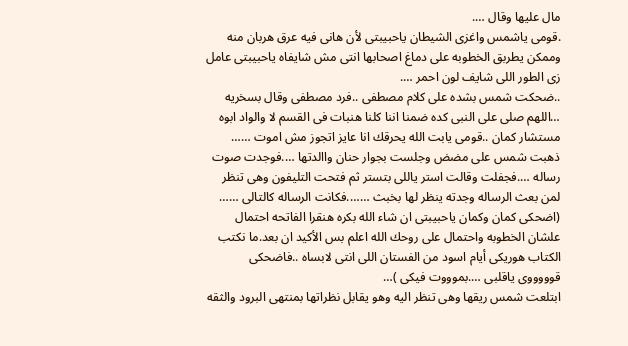مال عليها وقال ….
.قومى ياشمس واغزى الشيطان ياحبيبتى لأن هانى فيه عرق هربان منه وممكن يطربق الخطوبه على دماغ اصحابها انتى مش شايفاه ياحبيبتى عامل زى الطور اللى شايف لون احمر ….
..ضحكت شمس بشده على كلام مصطفى ..فرد مصطفى وقال بسخريه …اللهم صلى على النبى كده ضمنا اننا كلنا هنبات فى القسم لا والواد ابوه مستشار كمان ..قومى يابت الله يحرقك انا عايز اتجوز مش اموت ……
ذهبت شمس على مضض وجلست بجوار حنان واالدتها ….فوجدت صوت رساله ….فجفلت وقالت استر ياللى بتستر ثم فتحت التليفون وهى تنظر لمن بعث الرساله وجدته ينظر لها بخبث …….فكانت الرساله كالتالى ……
(اضحكى كمان وكمان ياحبيبتى ان شاء الله بكره هنقرا الفاتحه احتمال علشان الخطوبه واحتمال على روحك الله اعلم بس الأكيد ان بعد.ما نكتب الكتاب هوريكى أيام اسود من الفستان اللى انتى لابساه ..فاضحكى قوووووى ياقلبى ….بموووت فيكى )…
ابتلعت شمس ريقها وهى تنظر اليه وهو يقابل نظراتها بمنتهى البرود والثقه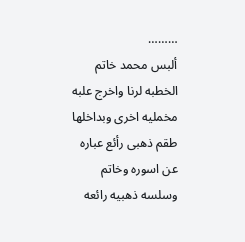………
ألبس محمد خاتم الخطبه لرنا واخرج علبه مخمليه اخرى وبداخلها طقم ذهبى رأئع عباره عن اسوره وخاتم وسلسه ذهبيه رائعه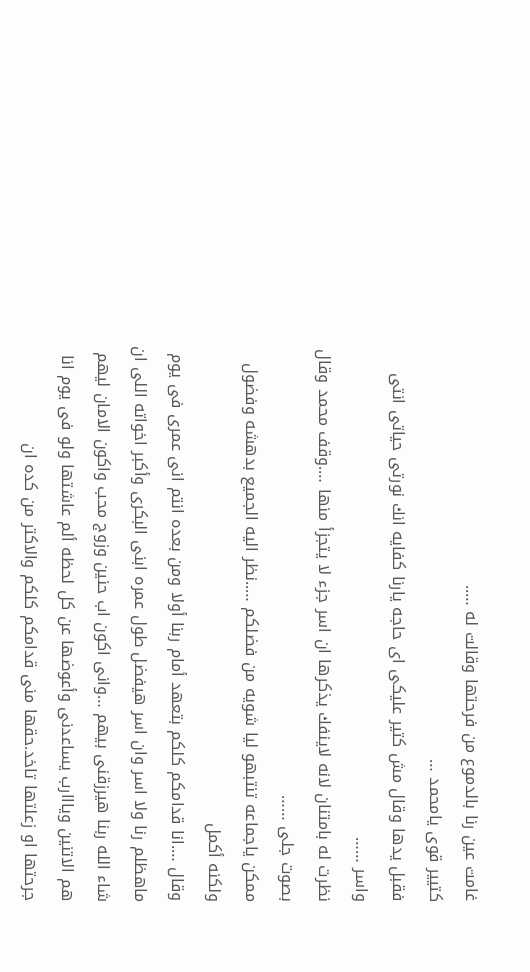غامت عين رنا بالدموع من فرحتها وقالت له …..
كتيير قوى يامحمد …
فقبل يدها وقال مش كتير عليكى اى حاجه يارنا كفايه انك نورتى حياتى انتى واسر ……
نظرت له بامتنان لانه لاينفك يذكرها ان اسر جزء لا يتجزأ منها ….وقف محمد وقال بصوت جلى ……
ممكن ياجماعه تنتبهو ليا شويه من فضلكم …..نظر اليه الجميع بدهشه وفضول ولكنه أكمل
وقال ….انا قدامكم كلكم بتعهد أمام ربنا أولا ومن بعده انتم انى عمرى فى يوم ماهظلم رنا ولا اسر وان اسر هيفضل طول عمره ابنى البكرى وأكبر اخواته اللى ان شاء الله ربنا هيرزقنى بيهم …وانى اكون اب حنين وزوج محب واكون الامان ليهم هم الاتنين ويااارب يساعدنى وأعوضها عن كل لحظه ألم عاشتها ولو فى يوم انا جرحتها او زعلتها تاخد.حقها منى قدامكم كلكم والاكتر من كده ان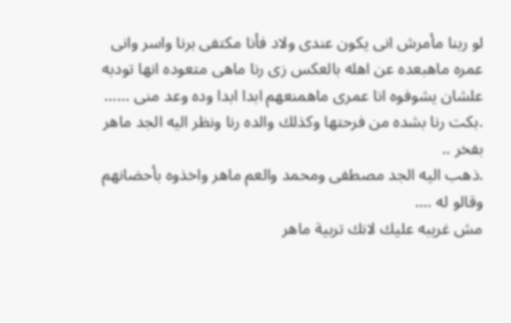لو ربنا مأمرش انى يكون عندى ولاد فأنا مكتفى برنا واسر وانى عمره ماهبعده عن اهله بالعكس زى رنا ماهى متعوده انها تودبه علشان يشوفوه انا عمرى ماهمنعهم ابدا ابدا وده وعد منى ……
.بكت رنا بشده من فرحتها وكذلك والده رنا ونظر اليه الجد ماهر بفخر ..
.ذهب اليه الجد مصطفى ومحمد والعم ماهر واخذوه بأحضانهم وقالو له ….
مش غريبه عليك لانك تربية ماهر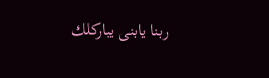ربنا يابنى يباركلك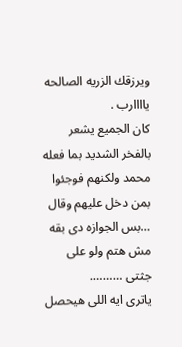ويرزقك الزريه الصالحه ياااارب .
كان الجميع يشعر بالفخر الشديد بما فعله محمد ولكنهم فوجئوا بمن دخل عليهم وقال …بس الجوازه دى بقه مش هتم ولو على جثتى ……….
ياترى ايه اللى هيحصل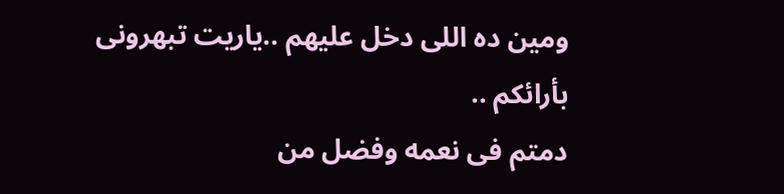ومين ده اللى دخل عليهم ..ياريت تبهرونى بأرائكم ..
دمتم فى نعمه وفضل من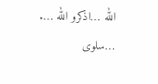الله …اذكرو الله ….
…سلوى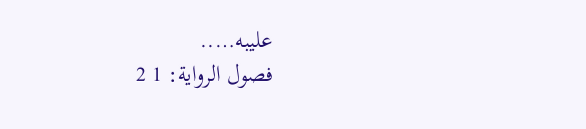عليبه…..
فصول الرواية: 1 2